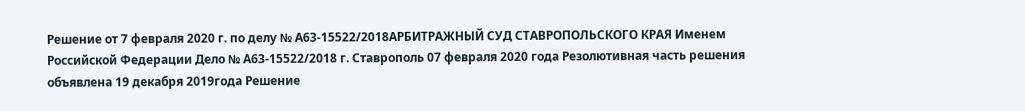Решение от 7 февраля 2020 г. по делу № А63-15522/2018АРБИТРАЖНЫЙ СУД СТАВРОПОЛЬСКОГО КРАЯ Именем Российской Федерации Дело № А63-15522/2018 г. Ставрополь 07 февраля 2020 года Резолютивная часть решения объявлена 19 декабря 2019года Решение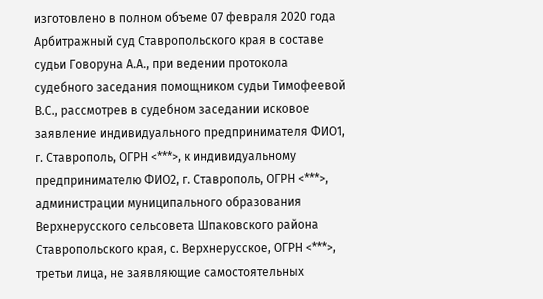изготовлено в полном объеме 07 февраля 2020 года Арбитражный суд Ставропольского края в составе судьи Говоруна А.А., при ведении протокола судебного заседания помощником судьи Тимофеевой В.С., рассмотрев в судебном заседании исковое заявление индивидуального предпринимателя ФИО1, г. Ставрополь, ОГРН <***>, к индивидуальному предпринимателю ФИО2, г. Ставрополь, ОГРН <***>, администрации муниципального образования Верхнерусского сельсовета Шпаковского района Ставропольского края, с. Верхнерусское, ОГРН <***>, третьи лица, не заявляющие самостоятельных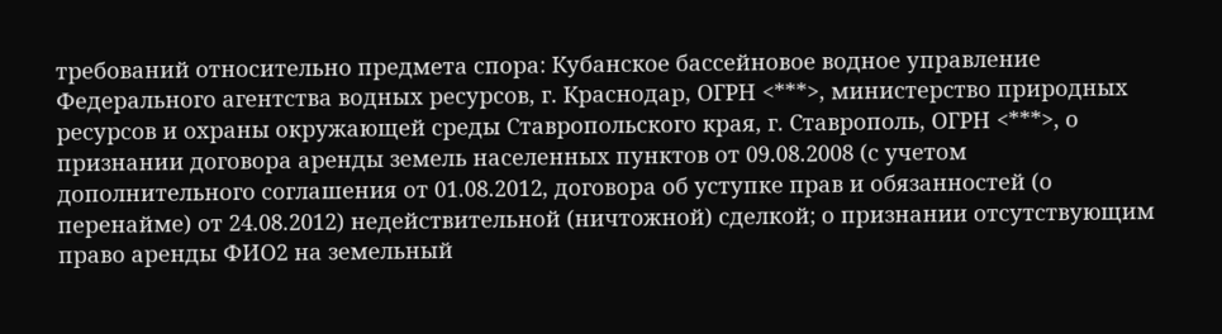требований относительно предмета спора: Кубанское бассейновое водное управление Федерального агентства водных ресурсов, г. Краснодар, ОГРН <***>, министерство природных ресурсов и охраны окружающей среды Ставропольского края, г. Ставрополь, ОГРН <***>, о признании договора аренды земель населенных пунктов от 09.08.2008 (с учетом дополнительного соглашения от 01.08.2012, договора об уступке прав и обязанностей (о перенайме) от 24.08.2012) недействительной (ничтожной) сделкой; о признании отсутствующим право аренды ФИО2 на земельный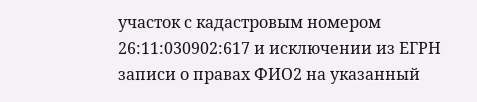участок с кадастровым номером 26:11:030902:617 и исключении из ЕГРН записи о правах ФИО2 на указанный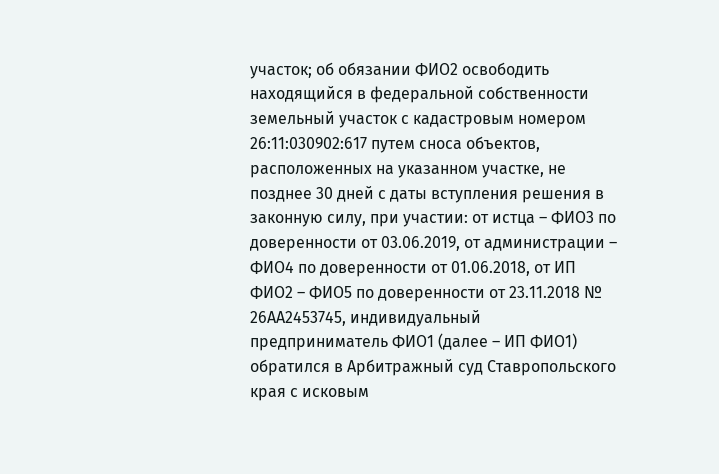участок; об обязании ФИО2 освободить находящийся в федеральной собственности земельный участок с кадастровым номером 26:11:030902:617 путем сноса объектов, расположенных на указанном участке, не позднее 30 дней с даты вступления решения в законную силу, при участии: от истца – ФИО3 по доверенности от 03.06.2019, от администрации – ФИО4 по доверенности от 01.06.2018, от ИП ФИО2 – ФИО5 по доверенности от 23.11.2018 № 26АА2453745, индивидуальный предприниматель ФИО1 (далее – ИП ФИО1) обратился в Арбитражный суд Ставропольского края с исковым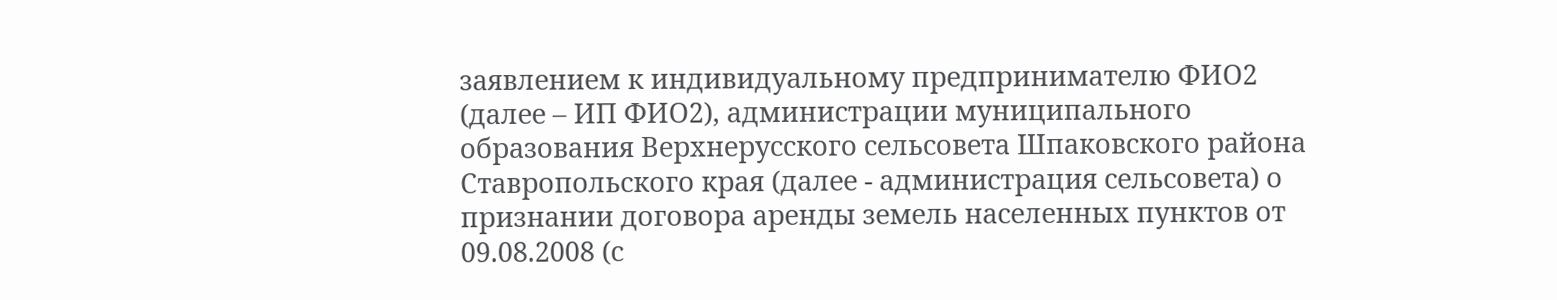заявлением к индивидуальному предпринимателю ФИО2 (далее – ИП ФИО2), администрации муниципального образования Верхнерусского сельсовета Шпаковского района Ставропольского края (далее - администрация сельсовета) о признании договора аренды земель населенных пунктов от 09.08.2008 (с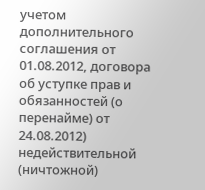учетом дополнительного соглашения от 01.08.2012, договора об уступке прав и обязанностей (о перенайме) от 24.08.2012) недействительной (ничтожной)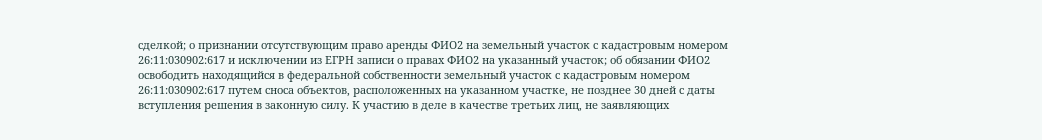сделкой; о признании отсутствующим право аренды ФИО2 на земельный участок с кадастровым номером 26:11:030902:617 и исключении из ЕГРН записи о правах ФИО2 на указанный участок; об обязании ФИО2 освободить находящийся в федеральной собственности земельный участок с кадастровым номером 26:11:030902:617 путем сноса объектов, расположенных на указанном участке, не позднее 30 дней с даты вступления решения в законную силу. К участию в деле в качестве третьих лиц, не заявляющих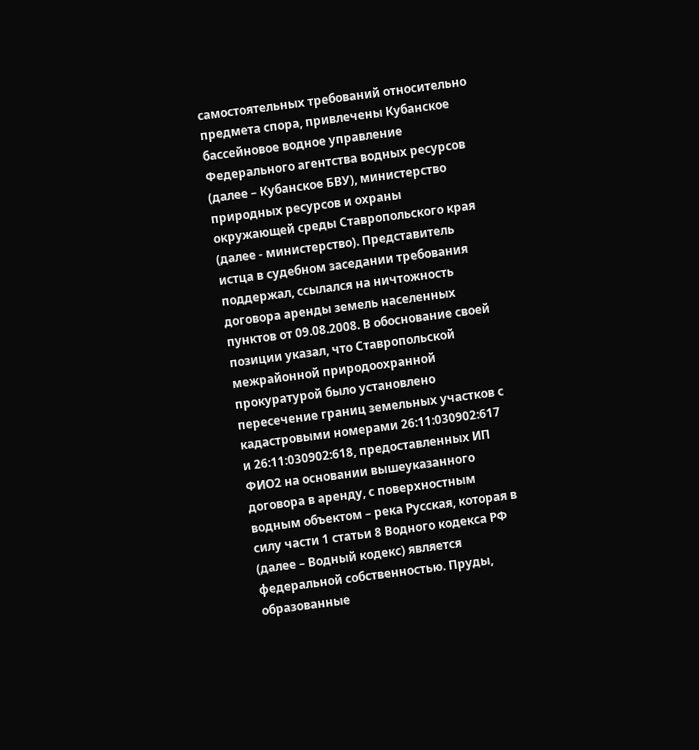самостоятельных требований относительно предмета спора, привлечены Кубанское бассейновое водное управление Федерального агентства водных ресурсов (далее – Кубанское БВУ), министерство природных ресурсов и охраны окружающей среды Ставропольского края (далее - министерство). Представитель истца в судебном заседании требования поддержал, ссылался на ничтожность договора аренды земель населенных пунктов от 09.08.2008. В обоснование своей позиции указал, что Ставропольской межрайонной природоохранной прокуратурой было установлено пересечение границ земельных участков с кадастровыми номерами 26:11:030902:617 и 26:11:030902:618, предоставленных ИП ФИО2 на основании вышеуказанного договора в аренду, с поверхностным водным объектом – река Русская, которая в силу части 1 статьи 8 Водного кодекса РФ (далее – Водный кодекс) является федеральной собственностью. Пруды, образованные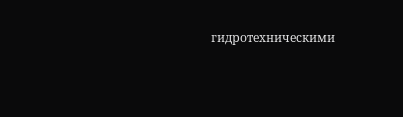гидротехническими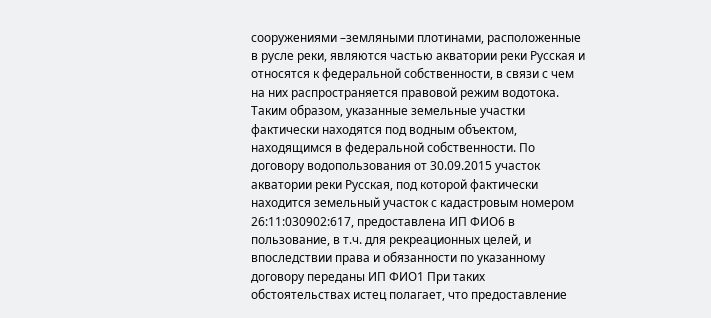сооружениями –земляными плотинами, расположенные в русле реки, являются частью акватории реки Русская и относятся к федеральной собственности, в связи с чем на них распространяется правовой режим водотока. Таким образом, указанные земельные участки фактически находятся под водным объектом, находящимся в федеральной собственности. По договору водопользования от 30.09.2015 участок акватории реки Русская, под которой фактически находится земельный участок с кадастровым номером 26:11:030902:617, предоставлена ИП ФИО6 в пользование, в т.ч. для рекреационных целей, и впоследствии права и обязанности по указанному договору переданы ИП ФИО1 При таких обстоятельствах истец полагает, что предоставление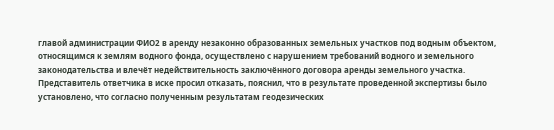главой администрации ФИО2 в аренду незаконно образованных земельных участков под водным объектом, относящимся к землям водного фонда, осуществлено с нарушением требований водного и земельного законодательства и влечёт недействительность заключённого договора аренды земельного участка. Представитель ответчика в иске просил отказать, пояснил, что в результате проведенной экспертизы было установлено, что согласно полученным результатам геодезических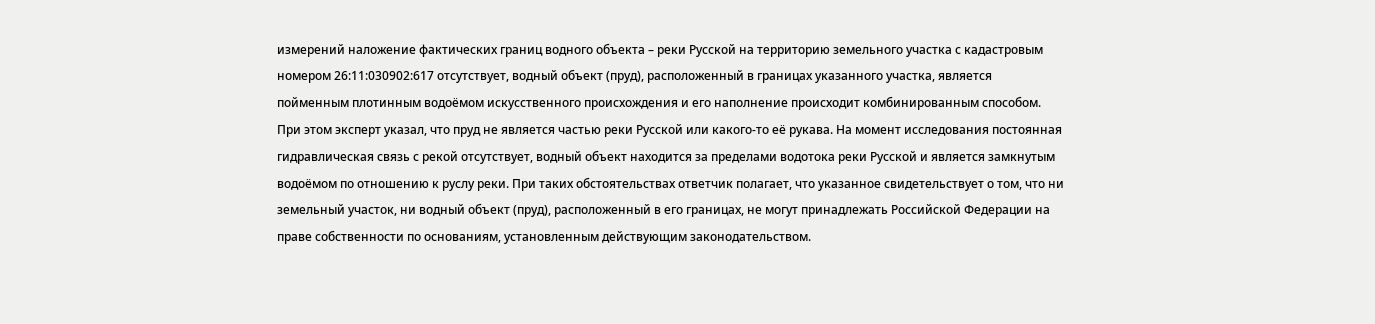измерений наложение фактических границ водного объекта – реки Русской на территорию земельного участка с кадастровым номером 26:11:030902:617 отсутствует, водный объект (пруд), расположенный в границах указанного участка, является пойменным плотинным водоёмом искусственного происхождения и его наполнение происходит комбинированным способом. При этом эксперт указал, что пруд не является частью реки Русской или какого-то её рукава. На момент исследования постоянная гидравлическая связь с рекой отсутствует, водный объект находится за пределами водотока реки Русской и является замкнутым водоёмом по отношению к руслу реки. При таких обстоятельствах ответчик полагает, что указанное свидетельствует о том, что ни земельный участок, ни водный объект (пруд), расположенный в его границах, не могут принадлежать Российской Федерации на праве собственности по основаниям, установленным действующим законодательством.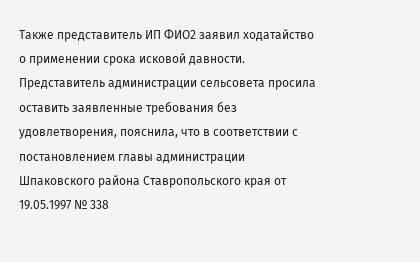Также представитель ИП ФИО2 заявил ходатайство о применении срока исковой давности. Представитель администрации сельсовета просила оставить заявленные требования без удовлетворения, пояснила, что в соответствии с постановлением главы администрации Шпаковского района Ставропольского края от 19.05.1997 № 338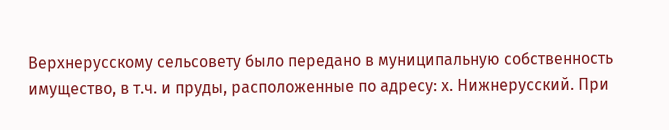Верхнерусскому сельсовету было передано в муниципальную собственность имущество, в т.ч. и пруды, расположенные по адресу: х. Нижнерусский. При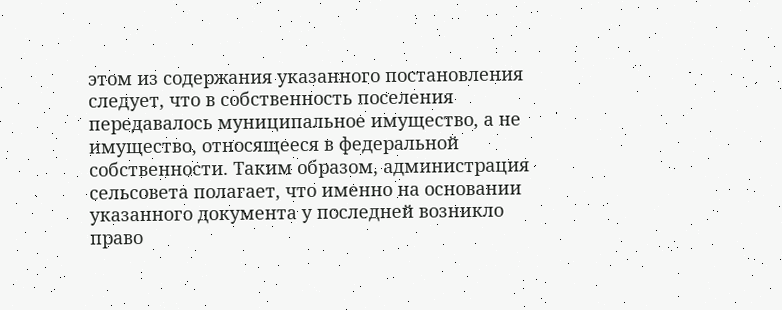этом из содержания указанного постановления следует, что в собственность поселения передавалось муниципальное имущество, а не имущество, относящееся в федеральной собственности. Таким образом, администрация сельсовета полагает, что именно на основании указанного документа у последней возникло право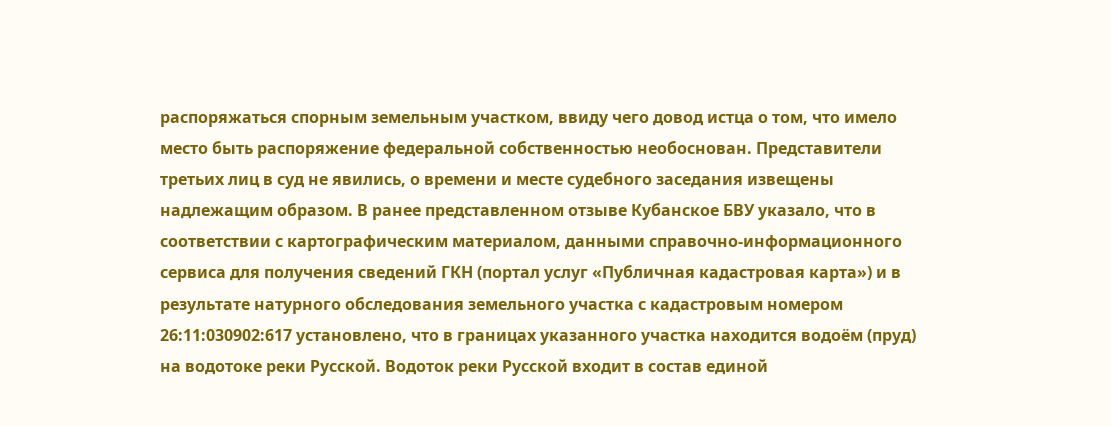распоряжаться спорным земельным участком, ввиду чего довод истца о том, что имело место быть распоряжение федеральной собственностью необоснован. Представители третьих лиц в суд не явились, о времени и месте судебного заседания извещены надлежащим образом. В ранее представленном отзыве Кубанское БВУ указало, что в соответствии с картографическим материалом, данными справочно-информационного сервиса для получения сведений ГКН (портал услуг «Публичная кадастровая карта») и в результате натурного обследования земельного участка с кадастровым номером 26:11:030902:617 установлено, что в границах указанного участка находится водоём (пруд) на водотоке реки Русской. Водоток реки Русской входит в состав единой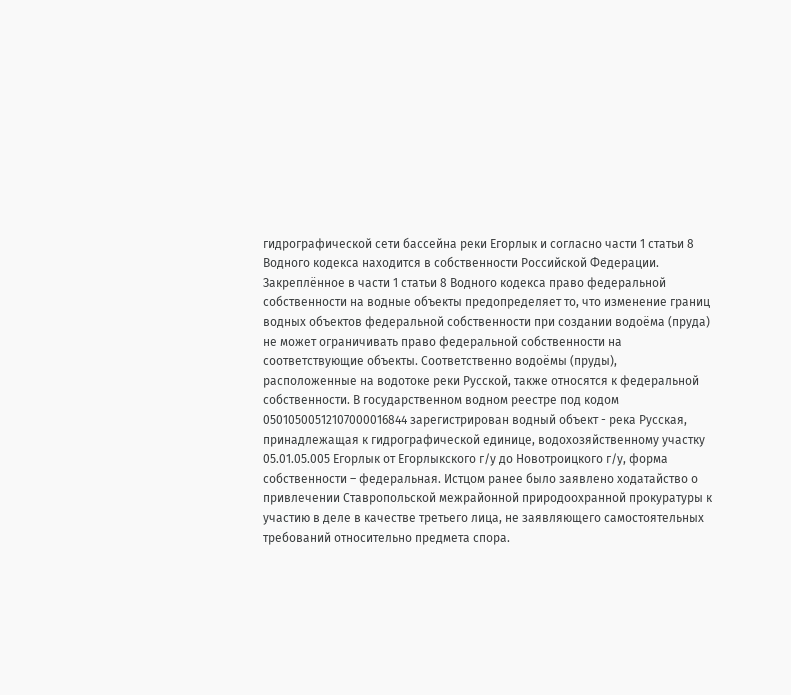гидрографической сети бассейна реки Егорлык и согласно части 1 статьи 8 Водного кодекса находится в собственности Российской Федерации. Закреплённое в части 1 статьи 8 Водного кодекса право федеральной собственности на водные объекты предопределяет то, что изменение границ водных объектов федеральной собственности при создании водоёма (пруда) не может ограничивать право федеральной собственности на соответствующие объекты. Соответственно водоёмы (пруды), расположенные на водотоке реки Русской, также относятся к федеральной собственности. В государственном водном реестре под кодом 05010500512107000016844 зарегистрирован водный объект - река Русская, принадлежащая к гидрографической единице, водохозяйственному участку 05.01.05.005 Егорлык от Егорлыкского г/у до Новотроицкого г/у, форма собственности – федеральная. Истцом ранее было заявлено ходатайство о привлечении Ставропольской межрайонной природоохранной прокуратуры к участию в деле в качестве третьего лица, не заявляющего самостоятельных требований относительно предмета спора.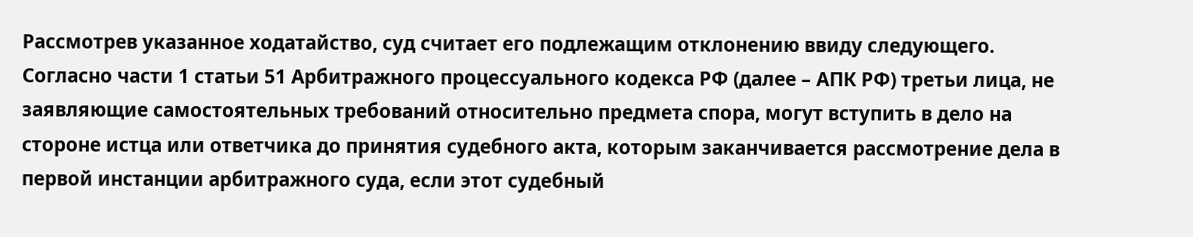Рассмотрев указанное ходатайство, суд считает его подлежащим отклонению ввиду следующего. Согласно части 1 статьи 51 Арбитражного процессуального кодекса РФ (далее – АПК РФ) третьи лица, не заявляющие самостоятельных требований относительно предмета спора, могут вступить в дело на стороне истца или ответчика до принятия судебного акта, которым заканчивается рассмотрение дела в первой инстанции арбитражного суда, если этот судебный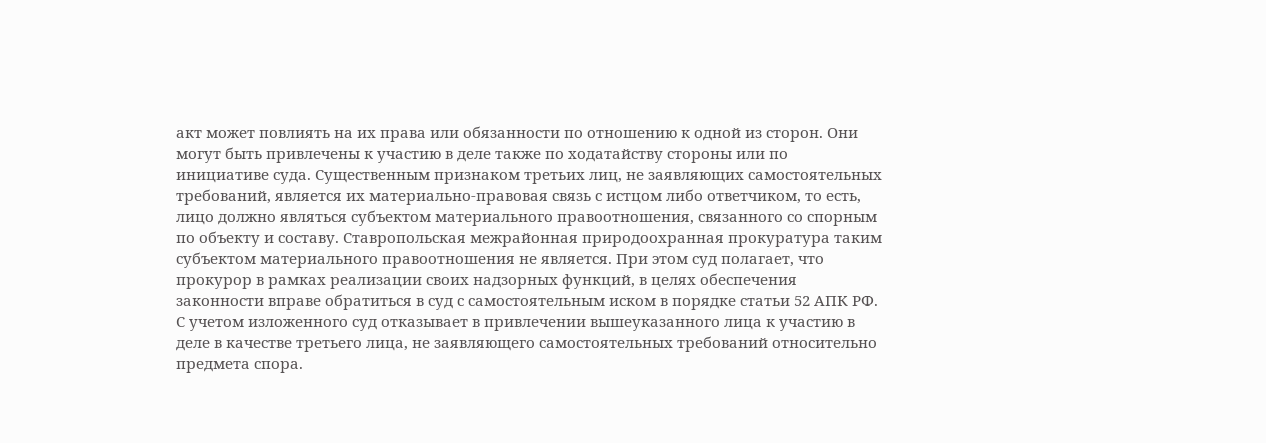акт может повлиять на их права или обязанности по отношению к одной из сторон. Они могут быть привлечены к участию в деле также по ходатайству стороны или по инициативе суда. Существенным признаком третьих лиц, не заявляющих самостоятельных требований, является их материально-правовая связь с истцом либо ответчиком, то есть, лицо должно являться субъектом материального правоотношения, связанного со спорным по объекту и составу. Ставропольская межрайонная природоохранная прокуратура таким субъектом материального правоотношения не является. При этом суд полагает, что прокурор в рамках реализации своих надзорных функций, в целях обеспечения законности вправе обратиться в суд с самостоятельным иском в порядке статьи 52 АПК РФ. С учетом изложенного суд отказывает в привлечении вышеуказанного лица к участию в деле в качестве третьего лица, не заявляющего самостоятельных требований относительно предмета спора.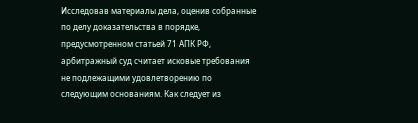Исследовав материалы дела, оценив собранные по делу доказательства в порядке, предусмотренном статьей 71 АПК РФ, арбитражный суд считает исковые требования не подлежащими удовлетворению по следующим основаниям. Как следует из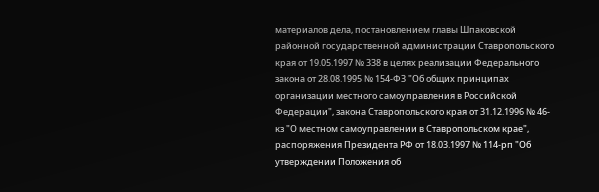материалов дела, постановлением главы Шпаковской районной государственной администрации Ставропольского края от 19.05.1997 № 338 в целях реализации Федерального закона от 28.08.1995 № 154-ФЗ "Об общих принципах организации местного самоуправления в Российской Федерации", закона Ставропольского края от 31.12.1996 № 46-кз "О местном самоуправлении в Ставропольском крае", распоряжения Президента РФ от 18.03.1997 № 114-рп "Об утверждении Положения об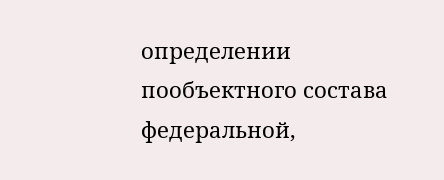определении пообъектного состава федеральной,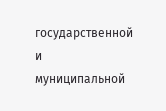государственной и муниципальной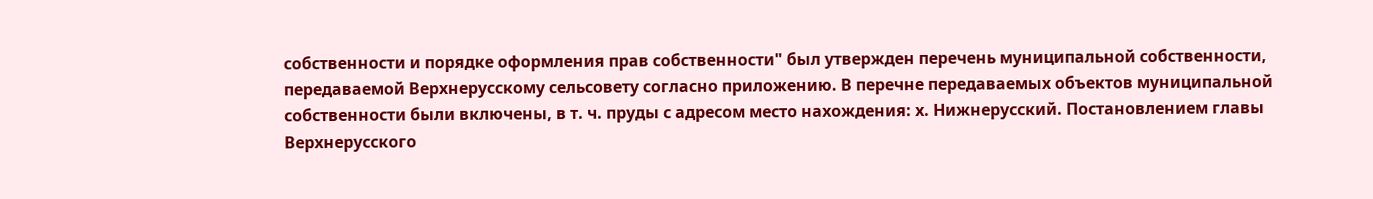собственности и порядке оформления прав собственности" был утвержден перечень муниципальной собственности, передаваемой Верхнерусскому сельсовету согласно приложению. В перечне передаваемых объектов муниципальной собственности были включены, в т. ч. пруды с адресом место нахождения: х. Нижнерусский. Постановлением главы Верхнерусского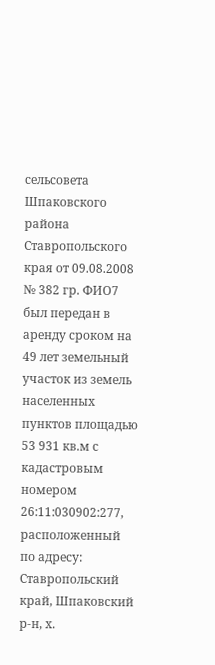сельсовета Шпаковского района Ставропольского края от 09.08.2008 № 382 гр. ФИО7 был передан в аренду сроком на 49 лет земельный участок из земель населенных пунктов площадью 53 931 кв.м с кадастровым номером 26:11:030902:277, расположенный по адресу: Ставропольский край, Шпаковский р-н, х.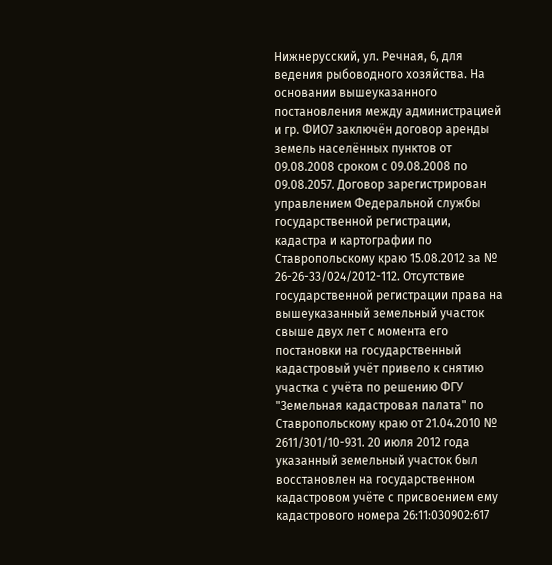Нижнерусский, ул. Речная, 6, для ведения рыбоводного хозяйства. На основании вышеуказанного постановления между администрацией и гр. ФИО7 заключён договор аренды земель населённых пунктов от 09.08.2008 сроком с 09.08.2008 по 09.08.2057. Договор зарегистрирован управлением Федеральной службы государственной регистрации, кадастра и картографии по Ставропольскому краю 15.08.2012 за № 26-26-33/024/2012-112. Отсутствие государственной регистрации права на вышеуказанный земельный участок свыше двух лет с момента его постановки на государственный кадастровый учёт привело к снятию участка с учёта по решению ФГУ "Земельная кадастровая палата" по Ставропольскому краю от 21.04.2010 № 2611/301/10-931. 20 июля 2012 года указанный земельный участок был восстановлен на государственном кадастровом учёте с присвоением ему кадастрового номера 26:11:030902:617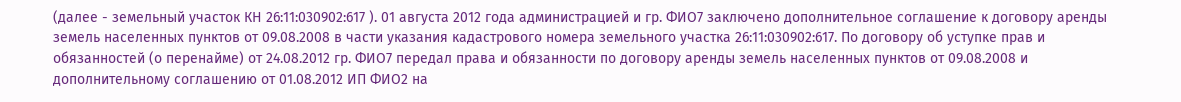(далее - земельный участок КН 26:11:030902:617 ). 01 августа 2012 года администрацией и гр. ФИО7 заключено дополнительное соглашение к договору аренды земель населенных пунктов от 09.08.2008 в части указания кадастрового номера земельного участка 26:11:030902:617. По договору об уступке прав и обязанностей (о перенайме) от 24.08.2012 гр. ФИО7 передал права и обязанности по договору аренды земель населенных пунктов от 09.08.2008 и дополнительному соглашению от 01.08.2012 ИП ФИО2 на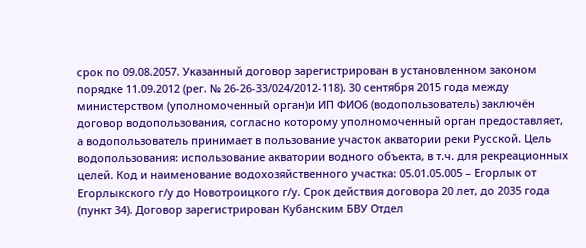срок по 09.08.2057. Указанный договор зарегистрирован в установленном законом порядке 11.09.2012 (рег. № 26-26-33/024/2012-118). 30 сентября 2015 года между министерством (уполномоченный орган)и ИП ФИО6 (водопользователь) заключён договор водопользования, согласно которому уполномоченный орган предоставляет, а водопользователь принимает в пользование участок акватории реки Русской. Цель водопользования: использование акватории водного объекта, в т.ч. для рекреационных целей. Код и наименование водохозяйственного участка: 05.01.05.005 – Егорлык от Егорлыкского г/у до Новотроицкого г/у. Срок действия договора 20 лет, до 2035 года (пункт 34). Договор зарегистрирован Кубанским БВУ Отдел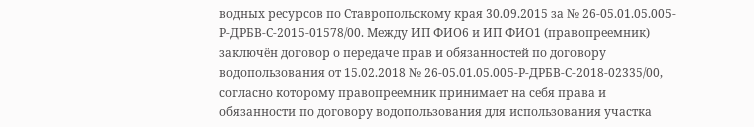водных ресурсов по Ставропольскому края 30.09.2015 за № 26-05.01.05.005-Р-ДРБВ-С-2015-01578/00. Между ИП ФИО6 и ИП ФИО1 (правопреемник) заключён договор о передаче прав и обязанностей по договору водопользования от 15.02.2018 № 26-05.01.05.005-Р-ДРБВ-С-2018-02335/00, согласно которому правопреемник принимает на себя права и обязанности по договору водопользования для использования участка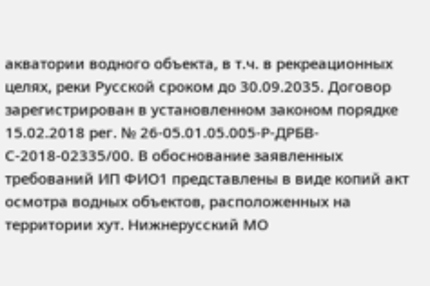акватории водного объекта, в т.ч. в рекреационных целях, реки Русской сроком до 30.09.2035. Договор зарегистрирован в установленном законом порядке 15.02.2018 рег. № 26-05.01.05.005-Р-ДРБВ-С-2018-02335/00. В обоснование заявленных требований ИП ФИО1 представлены в виде копий акт осмотра водных объектов, расположенных на территории хут. Нижнерусский МО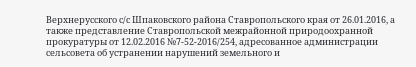Верхнерусского с/с Шпаковского района Ставропольского края от 26.01.2016, а также представление Ставропольской межрайонной природоохранной прокуратуры от 12.02.2016 №7-52-2016/254, адресованное администрации сельсовета об устранении нарушений земельного и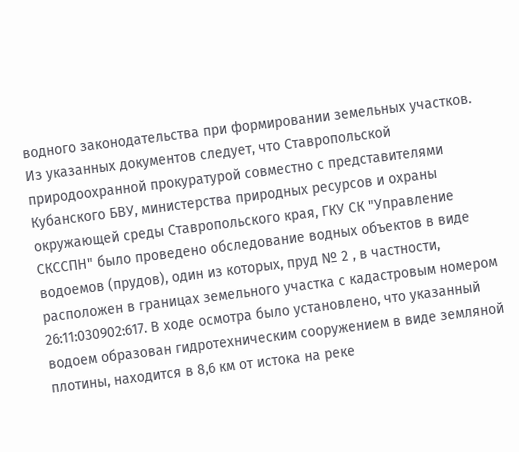водного законодательства при формировании земельных участков. Из указанных документов следует, что Ставропольской природоохранной прокуратурой совместно с представителями Кубанского БВУ, министерства природных ресурсов и охраны окружающей среды Ставропольского края, ГКУ СК "Управление СКССПН" было проведено обследование водных объектов в виде водоемов (прудов), один из которых, пруд № 2 , в частности, расположен в границах земельного участка с кадастровым номером 26:11:030902:617. В ходе осмотра было установлено, что указанный водоем образован гидротехническим сооружением в виде земляной плотины, находится в 8,6 км от истока на реке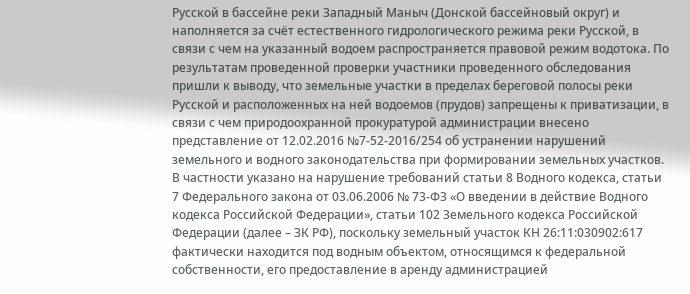Русской в бассейне реки Западный Маныч (Донской бассейновый округ) и наполняется за счёт естественного гидрологического режима реки Русской, в связи с чем на указанный водоем распространяется правовой режим водотока. По результатам проведенной проверки участники проведенного обследования пришли к выводу, что земельные участки в пределах береговой полосы реки Русской и расположенных на ней водоемов (прудов) запрещены к приватизации, в связи с чем природоохранной прокуратурой администрации внесено представление от 12.02.2016 №7-52-2016/254 об устранении нарушений земельного и водного законодательства при формировании земельных участков. В частности указано на нарушение требований статьи 8 Водного кодекса, статьи 7 Федерального закона от 03.06.2006 № 73-ФЗ «О введении в действие Водного кодекса Российской Федерации», статьи 102 Земельного кодекса Российской Федерации (далее – ЗК РФ), поскольку земельный участок КН 26:11:030902:617 фактически находится под водным объектом, относящимся к федеральной собственности, его предоставление в аренду администрацией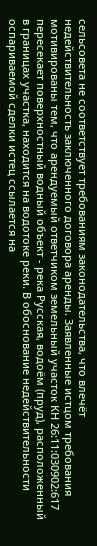сельсовета не соответствует требованиям законодательства, что влечёт недействительность заключенного договора аренды. Заявленные истцом требования мотивированы тем, что арендуемый ответчиком земельный участок КН 26:11:030902:617 пересекает поверхностный водный объект - река Русская, водоём (пруд), расположенный в границах участка, находится на водотоке реки. В обоснование недействительности оспариваемой сделки истец ссылается на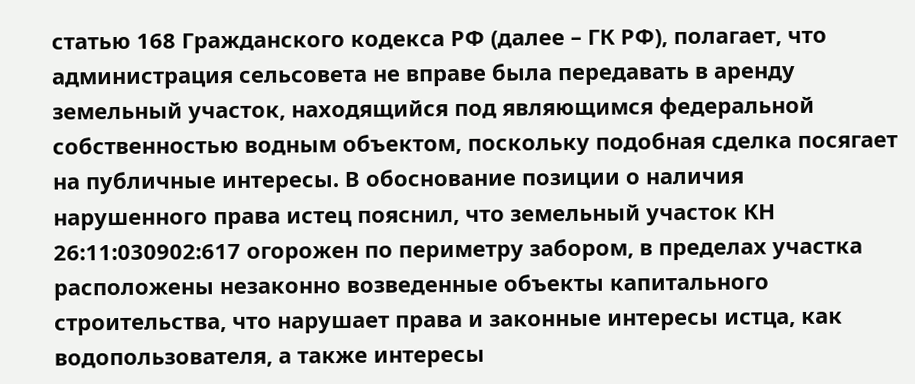статью 168 Гражданского кодекса РФ (далее – ГК РФ), полагает, что администрация сельсовета не вправе была передавать в аренду земельный участок, находящийся под являющимся федеральной собственностью водным объектом, поскольку подобная сделка посягает на публичные интересы. В обоснование позиции о наличия нарушенного права истец пояснил, что земельный участок КН 26:11:030902:617 огорожен по периметру забором, в пределах участка расположены незаконно возведенные объекты капитального строительства, что нарушает права и законные интересы истца, как водопользователя, а также интересы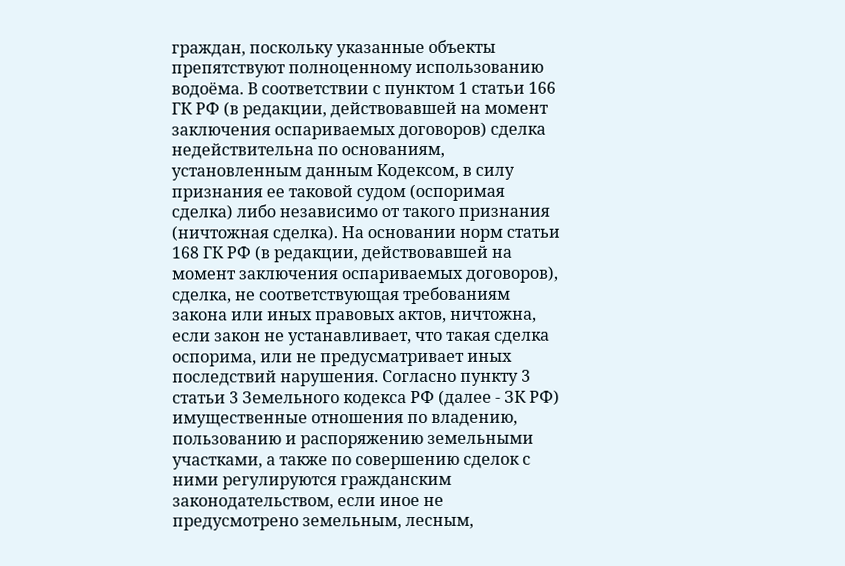граждан, поскольку указанные объекты препятствуют полноценному использованию водоёма. В соответствии с пунктом 1 статьи 166 ГК РФ (в редакции, действовавшей на момент заключения оспариваемых договоров) сделка недействительна по основаниям, установленным данным Кодексом, в силу признания ее таковой судом (оспоримая сделка) либо независимо от такого признания (ничтожная сделка). На основании норм статьи 168 ГК РФ (в редакции, действовавшей на момент заключения оспариваемых договоров), сделка, не соответствующая требованиям закона или иных правовых актов, ничтожна, если закон не устанавливает, что такая сделка оспорима, или не предусматривает иных последствий нарушения. Согласно пункту 3 статьи 3 Земельного кодекса РФ (далее - ЗК РФ) имущественные отношения по владению, пользованию и распоряжению земельными участками, а также по совершению сделок с ними регулируются гражданским законодательством, если иное не предусмотрено земельным, лесным,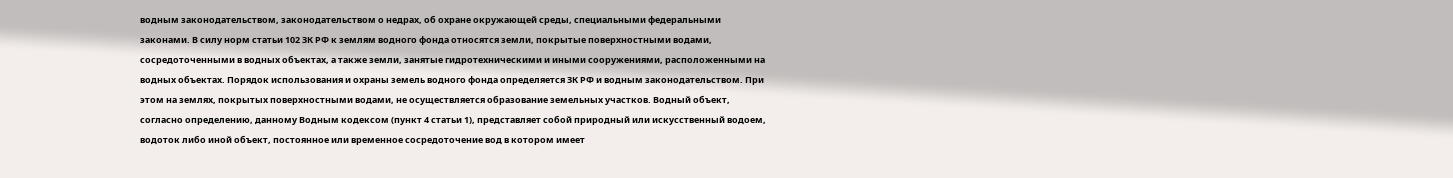водным законодательством, законодательством о недрах, об охране окружающей среды, специальными федеральными законами. В силу норм статьи 102 ЗК РФ к землям водного фонда относятся земли, покрытые поверхностными водами, сосредоточенными в водных объектах, а также земли, занятые гидротехническими и иными сооружениями, расположенными на водных объектах. Порядок использования и охраны земель водного фонда определяется ЗК РФ и водным законодательством. При этом на землях, покрытых поверхностными водами, не осуществляется образование земельных участков. Водный объект, согласно определению, данному Водным кодексом (пункт 4 статьи 1), представляет собой природный или искусственный водоем, водоток либо иной объект, постоянное или временное сосредоточение вод в котором имеет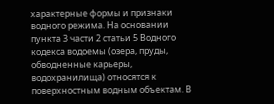характерные формы и признаки водного режима. На основании пункта 3 части 2 статьи 5 Водного кодекса водоемы (озера, пруды, обводненные карьеры, водохранилища) относятся к поверхностным водным объектам. В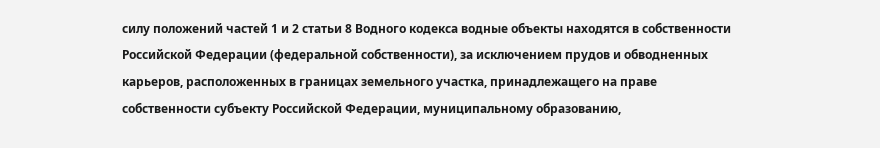силу положений частей 1 и 2 статьи 8 Водного кодекса водные объекты находятся в собственности Российской Федерации (федеральной собственности), за исключением прудов и обводненных карьеров, расположенных в границах земельного участка, принадлежащего на праве собственности субъекту Российской Федерации, муниципальному образованию,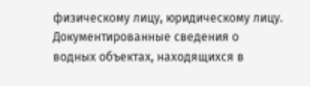физическому лицу, юридическому лицу. Документированные сведения о водных объектах, находящихся в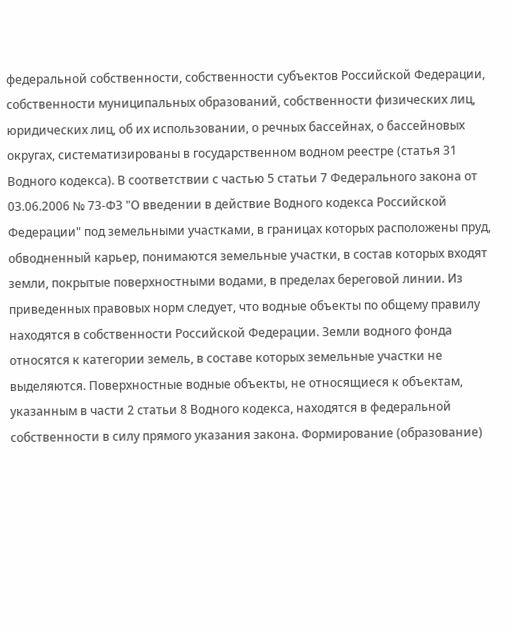федеральной собственности, собственности субъектов Российской Федерации, собственности муниципальных образований, собственности физических лиц, юридических лиц, об их использовании, о речных бассейнах, о бассейновых округах, систематизированы в государственном водном реестре (статья 31 Водного кодекса). В соответствии с частью 5 статьи 7 Федерального закона от 03.06.2006 № 73-ФЗ "О введении в действие Водного кодекса Российской Федерации" под земельными участками, в границах которых расположены пруд, обводненный карьер, понимаются земельные участки, в состав которых входят земли, покрытые поверхностными водами, в пределах береговой линии. Из приведенных правовых норм следует, что водные объекты по общему правилу находятся в собственности Российской Федерации. Земли водного фонда относятся к категории земель, в составе которых земельные участки не выделяются. Поверхностные водные объекты, не относящиеся к объектам, указанным в части 2 статьи 8 Водного кодекса, находятся в федеральной собственности в силу прямого указания закона. Формирование (образование)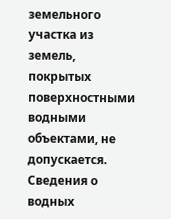земельного участка из земель, покрытых поверхностными водными объектами, не допускается. Сведения о водных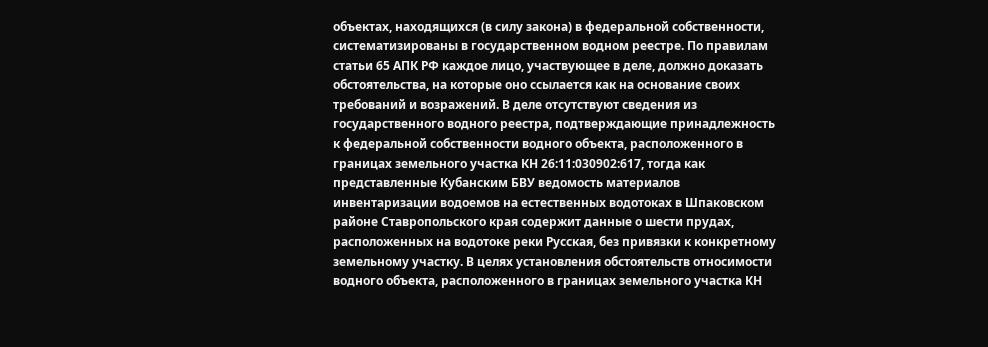объектах, находящихся (в силу закона) в федеральной собственности, систематизированы в государственном водном реестре. По правилам статьи 65 АПК РФ каждое лицо, участвующее в деле, должно доказать обстоятельства, на которые оно ссылается как на основание своих требований и возражений. В деле отсутствуют сведения из государственного водного реестра, подтверждающие принадлежность к федеральной собственности водного объекта, расположенного в границах земельного участка КН 26:11:030902:617, тогда как представленные Кубанским БВУ ведомость материалов инвентаризации водоемов на естественных водотоках в Шпаковском районе Ставропольского края содержит данные о шести прудах, расположенных на водотоке реки Русская, без привязки к конкретному земельному участку. В целях установления обстоятельств относимости водного объекта, расположенного в границах земельного участка КН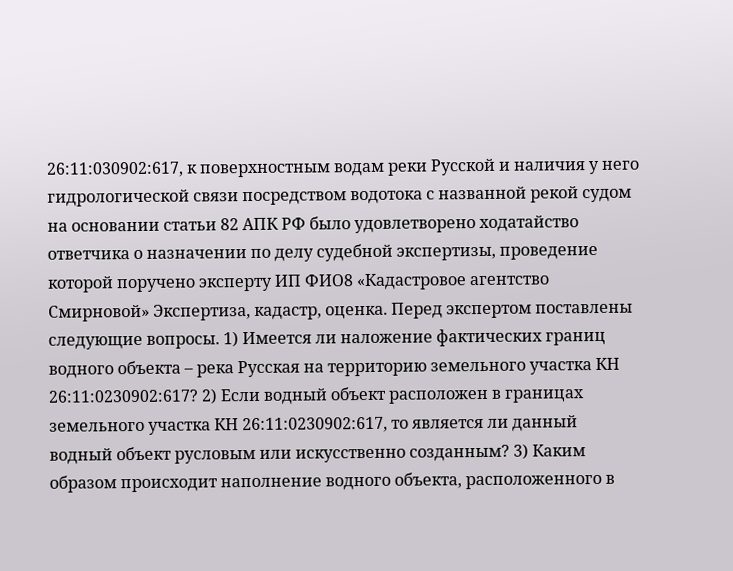26:11:030902:617, к поверхностным водам реки Русской и наличия у него гидрологической связи посредством водотока с названной рекой судом на основании статьи 82 АПК РФ было удовлетворено ходатайство ответчика о назначении по делу судебной экспертизы, проведение которой поручено эксперту ИП ФИО8 «Кадастровое агентство Смирновой» Экспертиза, кадастр, оценка. Перед экспертом поставлены следующие вопросы. 1) Имеется ли наложение фактических границ водного объекта – река Русская на территорию земельного участка КН 26:11:0230902:617? 2) Если водный объект расположен в границах земельного участка КН 26:11:0230902:617, то является ли данный водный объект русловым или искусственно созданным? 3) Каким образом происходит наполнение водного объекта, расположенного в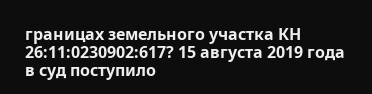границах земельного участка КН 26:11:0230902:617? 15 августа 2019 года в суд поступило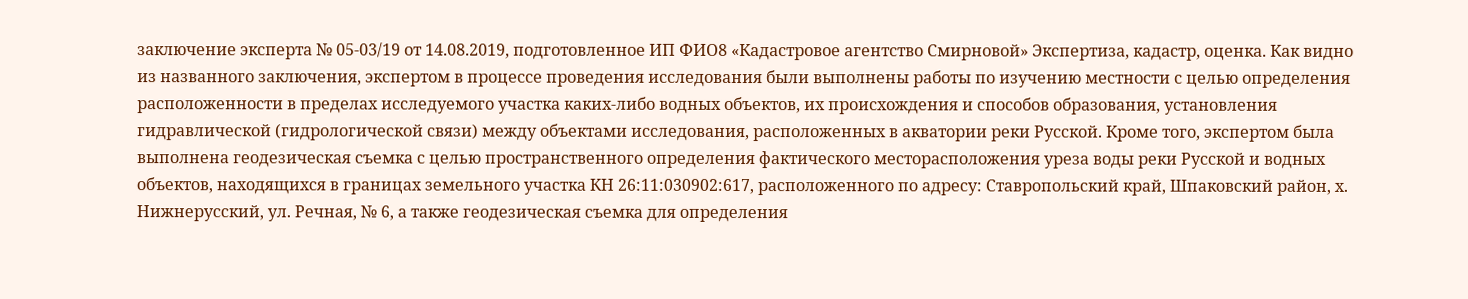заключение эксперта № 05-03/19 от 14.08.2019, подготовленное ИП ФИО8 «Кадастровое агентство Смирновой» Экспертиза, кадастр, оценка. Как видно из названного заключения, экспертом в процессе проведения исследования были выполнены работы по изучению местности с целью определения расположенности в пределах исследуемого участка каких-либо водных объектов, их происхождения и способов образования, установления гидравлической (гидрологической связи) между объектами исследования, расположенных в акватории реки Русской. Кроме того, экспертом была выполнена геодезическая съемка с целью пространственного определения фактического месторасположения уреза воды реки Русской и водных объектов, находящихся в границах земельного участка КН 26:11:030902:617, расположенного по адресу: Ставропольский край, Шпаковский район, х. Нижнерусский, ул. Речная, № 6, а также геодезическая съемка для определения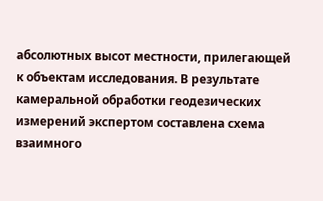абсолютных высот местности, прилегающей к объектам исследования. В результате камеральной обработки геодезических измерений экспертом составлена схема взаимного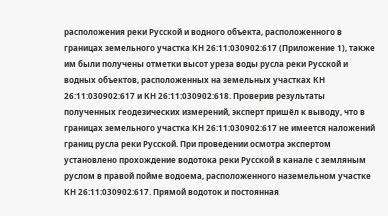расположения реки Русской и водного объекта, расположенного в границах земельного участка КН 26:11:030902:617 (Приложение 1), также им были получены отметки высот уреза воды русла реки Русской и водных объектов, расположенных на земельных участках КН 26:11:030902:617 и КН 26:11:030902:618. Проверив результаты полученных геодезических измерений, эксперт пришёл к выводу, что в границах земельного участка КН 26:11:030902:617 не имеется наложений границ русла реки Русской. При проведении осмотра экспертом установлено прохождение водотока реки Русской в канале с земляным руслом в правой пойме водоема, расположенного наземельном участке КН 26:11:030902:617. Прямой водоток и постоянная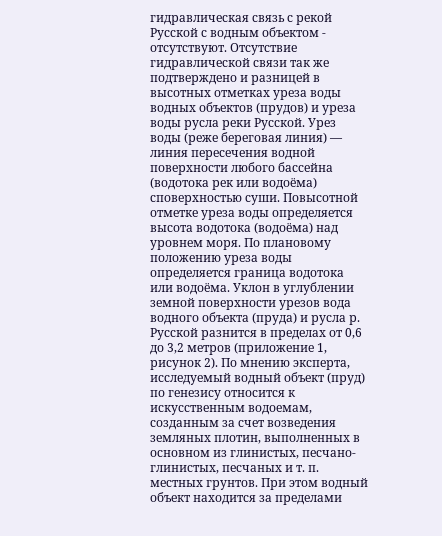гидравлическая связь с рекой Русской с водным объектом - отсутствуют. Отсутствие гидравлической связи так же подтверждено и разницей в высотных отметках уреза воды водных объектов (прудов) и уреза воды русла реки Русской. Урез воды (реже береговая линия) — линия пересечения водной поверхности любого бассейна (водотока рек или водоёма) споверхностью суши. Повысотной отметке уреза воды определяется высота водотока (водоёма) над уровнем моря. По плановому положению уреза воды определяется граница водотока или водоёма. Уклон в углублении земной поверхности урезов вода водного объекта (пруда) и русла р. Русской разнится в пределах от 0,6 до 3,2 метров (приложение 1, рисунок 2). По мнению эксперта, исследуемый водный объект (пруд) по генезису относится к искусственным водоемам, созданным за счет возведения земляных плотин, выполненных в основном из глинистых, песчано-глинистых, песчаных и т. п. местных грунтов. При этом водный объект находится за пределами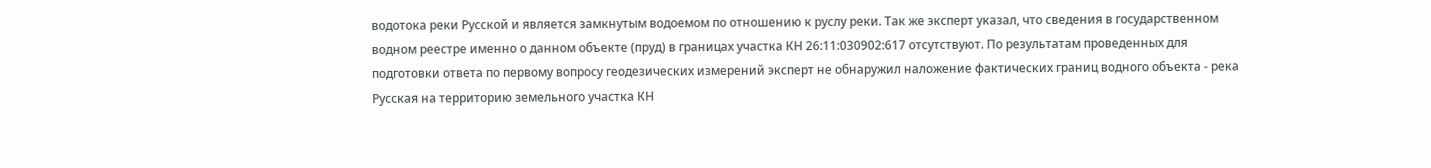водотока реки Русской и является замкнутым водоемом по отношению к руслу реки. Так же эксперт указал, что сведения в государственном водном реестре именно о данном объекте (пруд) в границах участка КН 26:11:030902:617 отсутствуют. По результатам проведенных для подготовки ответа по первому вопросу геодезических измерений эксперт не обнаружил наложение фактических границ водного объекта - река Русская на территорию земельного участка КН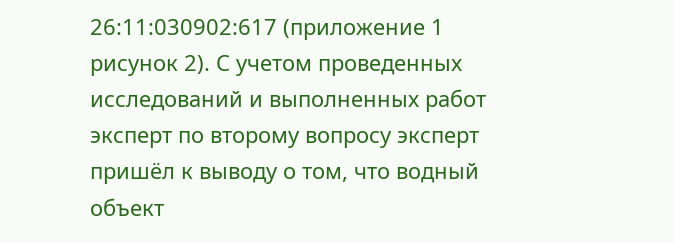26:11:030902:617 (приложение 1 рисунок 2). С учетом проведенных исследований и выполненных работ эксперт по второму вопросу эксперт пришёл к выводу о том, что водный объект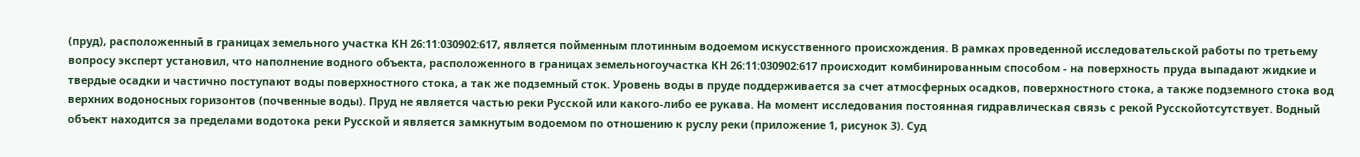(пруд), расположенный в границах земельного участка КН 26:11:030902:617, является пойменным плотинным водоемом искусственного происхождения. В рамках проведенной исследовательской работы по третьему вопросу эксперт установил, что наполнение водного объекта, расположенного в границах земельногоучастка КН 26:11:030902:617 происходит комбинированным способом - на поверхность пруда выпадают жидкие и твердые осадки и частично поступают воды поверхностного стока, а так же подземный сток. Уровень воды в пруде поддерживается за счет атмосферных осадков, поверхностного стока, а также подземного стока вод верхних водоносных горизонтов (почвенные воды). Пруд не является частью реки Русской или какого-либо ее рукава. На момент исследования постоянная гидравлическая связь с рекой Русскойотсутствует. Водный объект находится за пределами водотока реки Русской и является замкнутым водоемом по отношению к руслу реки (приложение 1, рисунок 3). Суд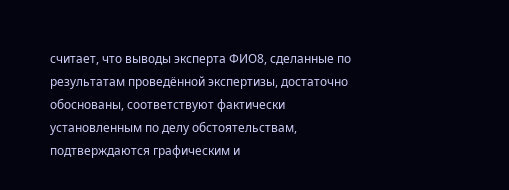считает, что выводы эксперта ФИО8, сделанные по результатам проведённой экспертизы, достаточно обоснованы, соответствуют фактически установленным по делу обстоятельствам, подтверждаются графическим и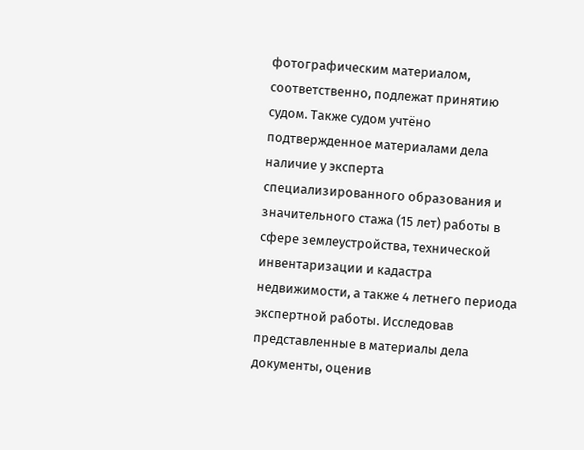фотографическим материалом, соответственно, подлежат принятию судом. Также судом учтёно подтвержденное материалами дела наличие у эксперта специализированного образования и значительного стажа (15 лет) работы в сфере землеустройства, технической инвентаризации и кадастра недвижимости, а также 4 летнего периода экспертной работы. Исследовав представленные в материалы дела документы, оценив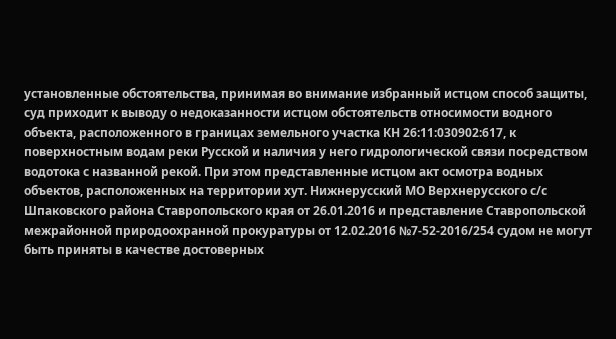установленные обстоятельства, принимая во внимание избранный истцом способ защиты, суд приходит к выводу о недоказанности истцом обстоятельств относимости водного объекта, расположенного в границах земельного участка КН 26:11:030902:617, к поверхностным водам реки Русской и наличия у него гидрологической связи посредством водотока с названной рекой. При этом представленные истцом акт осмотра водных объектов, расположенных на территории хут. Нижнерусский МО Верхнерусского с/с Шпаковского района Ставропольского края от 26.01.2016 и представление Ставропольской межрайонной природоохранной прокуратуры от 12.02.2016 №7-52-2016/254 судом не могут быть приняты в качестве достоверных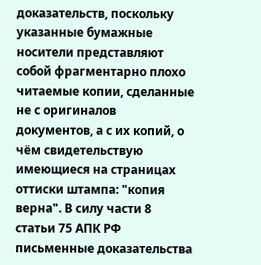доказательств, поскольку указанные бумажные носители представляют собой фрагментарно плохо читаемые копии, сделанные не с оригиналов документов, а с их копий, о чём свидетельствую имеющиеся на страницах оттиски штампа: "копия верна". В силу части 8 статьи 75 АПК РФ письменные доказательства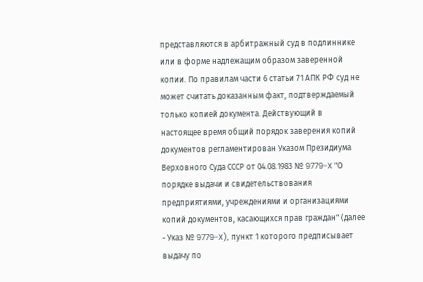представляются в арбитражный суд в подлиннике или в форме надлежащим образом заверенной копии. По правилам части 6 статьи 71 АПК РФ суд не может считать доказанным факт, подтверждаемый только копией документа. Действующий в настоящее время общий порядок заверения копий документов регламентирован Указом Президиума Верховного Суда СССР от 04.08.1983 № 9779-X "О порядке выдачи и свидетельствования предприятиями, учреждениями и организациями копий документов, касающихся прав граждан" (далее - Указ № 9779-X), пункт 1 которого предписывает выдачу по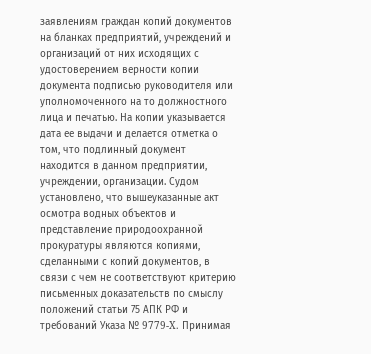заявлениям граждан копий документов на бланках предприятий, учреждений и организаций от них исходящих с удостоверением верности копии документа подписью руководителя или уполномоченного на то должностного лица и печатью. На копии указывается дата ее выдачи и делается отметка о том, что подлинный документ находится в данном предприятии, учреждении, организации. Судом установлено, что вышеуказанные акт осмотра водных объектов и представление природоохранной прокуратуры являются копиями, сделанными с копий документов, в связи с чем не соответствуют критерию письменных доказательств по смыслу положений статьи 75 АПК РФ и требований Указа № 9779-X. Принимая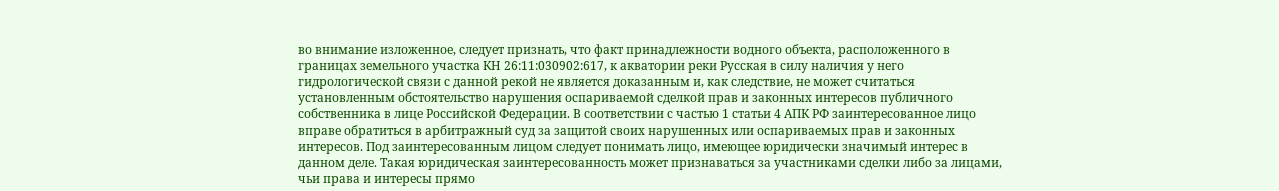во внимание изложенное, следует признать, что факт принадлежности водного объекта, расположенного в границах земельного участка КН 26:11:030902:617, к акватории реки Русская в силу наличия у него гидрологической связи с данной рекой не является доказанным и, как следствие, не может считаться установленным обстоятельство нарушения оспариваемой сделкой прав и законных интересов публичного собственника в лице Российской Федерации. В соответствии с частью 1 статьи 4 АПК РФ заинтересованное лицо вправе обратиться в арбитражный суд за защитой своих нарушенных или оспариваемых прав и законных интересов. Под заинтересованным лицом следует понимать лицо, имеющее юридически значимый интерес в данном деле. Такая юридическая заинтересованность может признаваться за участниками сделки либо за лицами, чьи права и интересы прямо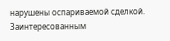нарушены оспариваемой сделкой. Заинтересованным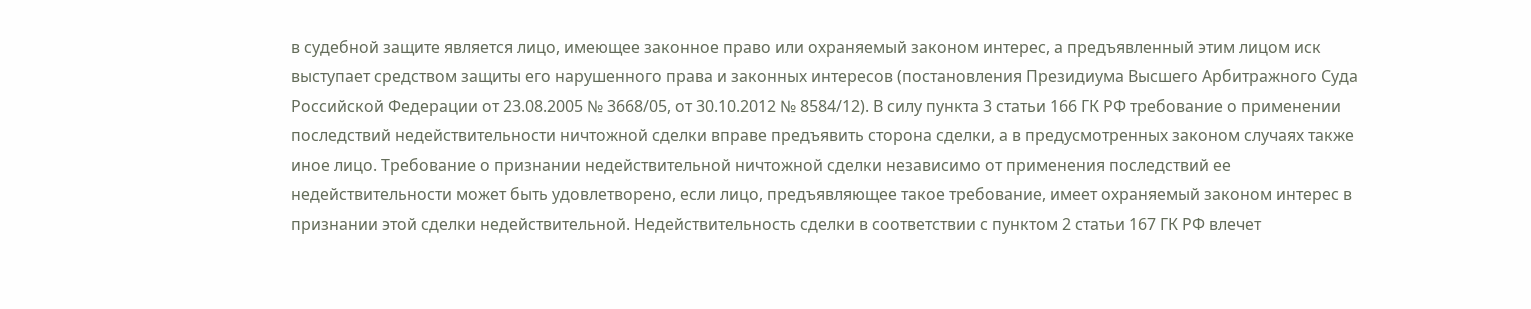в судебной защите является лицо, имеющее законное право или охраняемый законом интерес, а предъявленный этим лицом иск выступает средством защиты его нарушенного права и законных интересов (постановления Президиума Высшего Арбитражного Суда Российской Федерации от 23.08.2005 № 3668/05, от 30.10.2012 № 8584/12). В силу пункта 3 статьи 166 ГК РФ требование о применении последствий недействительности ничтожной сделки вправе предъявить сторона сделки, а в предусмотренных законом случаях также иное лицо. Требование о признании недействительной ничтожной сделки независимо от применения последствий ее недействительности может быть удовлетворено, если лицо, предъявляющее такое требование, имеет охраняемый законом интерес в признании этой сделки недействительной. Недействительность сделки в соответствии с пунктом 2 статьи 167 ГК РФ влечет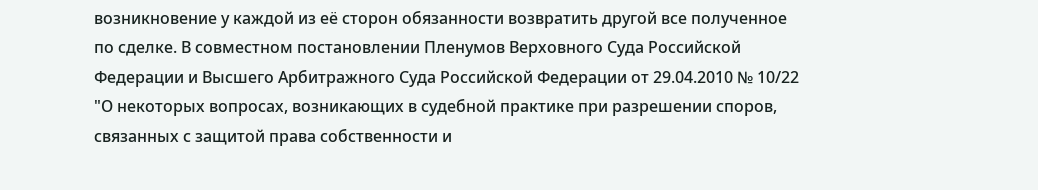возникновение у каждой из её сторон обязанности возвратить другой все полученное по сделке. В совместном постановлении Пленумов Верховного Суда Российской Федерации и Высшего Арбитражного Суда Российской Федерации от 29.04.2010 № 10/22 "О некоторых вопросах, возникающих в судебной практике при разрешении споров, связанных с защитой права собственности и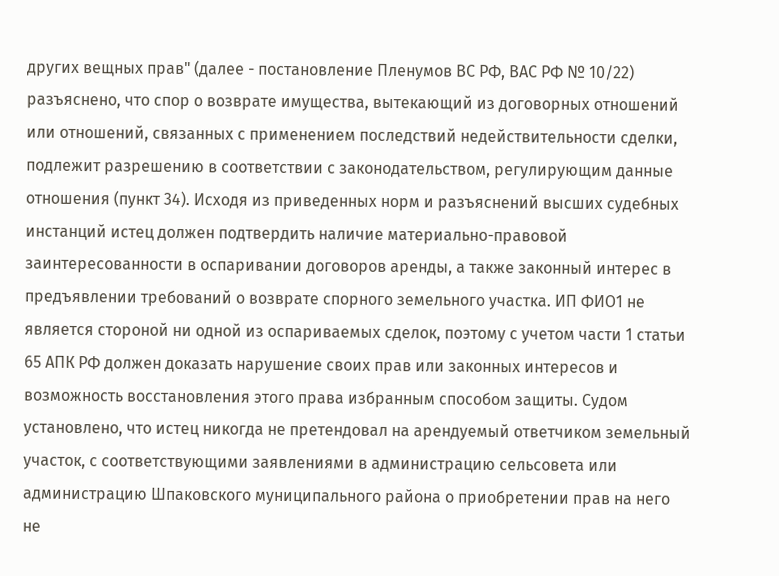других вещных прав" (далее - постановление Пленумов ВС РФ, ВАС РФ № 10/22) разъяснено, что спор о возврате имущества, вытекающий из договорных отношений или отношений, связанных с применением последствий недействительности сделки, подлежит разрешению в соответствии с законодательством, регулирующим данные отношения (пункт 34). Исходя из приведенных норм и разъяснений высших судебных инстанций истец должен подтвердить наличие материально-правовой заинтересованности в оспаривании договоров аренды, а также законный интерес в предъявлении требований о возврате спорного земельного участка. ИП ФИО1 не является стороной ни одной из оспариваемых сделок, поэтому с учетом части 1 статьи 65 АПК РФ должен доказать нарушение своих прав или законных интересов и возможность восстановления этого права избранным способом защиты. Судом установлено, что истец никогда не претендовал на арендуемый ответчиком земельный участок, с соответствующими заявлениями в администрацию сельсовета или администрацию Шпаковского муниципального района о приобретении прав на него не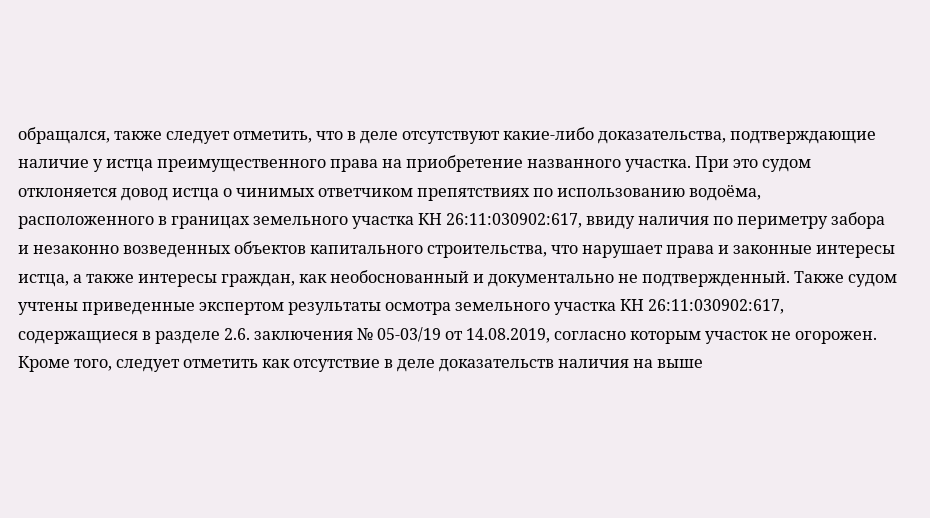обращался, также следует отметить, что в деле отсутствуют какие-либо доказательства, подтверждающие наличие у истца преимущественного права на приобретение названного участка. При это судом отклоняется довод истца о чинимых ответчиком препятствиях по использованию водоёма, расположенного в границах земельного участка КН 26:11:030902:617, ввиду наличия по периметру забора и незаконно возведенных объектов капитального строительства, что нарушает права и законные интересы истца, а также интересы граждан, как необоснованный и документально не подтвержденный. Также судом учтены приведенные экспертом результаты осмотра земельного участка КН 26:11:030902:617, содержащиеся в разделе 2.6. заключения № 05-03/19 от 14.08.2019, согласно которым участок не огорожен. Кроме того, следует отметить как отсутствие в деле доказательств наличия на выше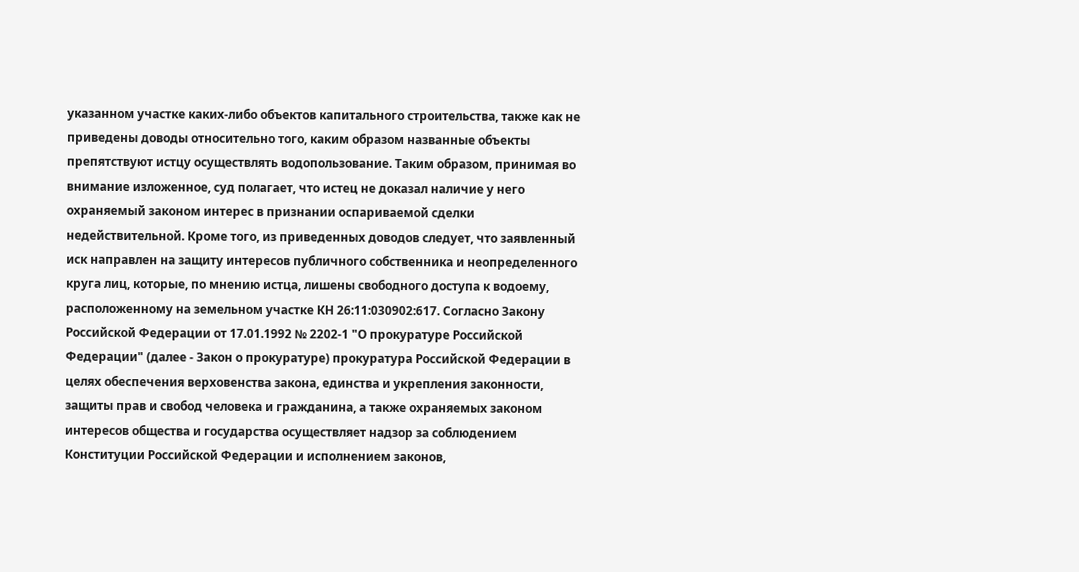указанном участке каких-либо объектов капитального строительства, также как не приведены доводы относительно того, каким образом названные объекты препятствуют истцу осуществлять водопользование. Таким образом, принимая во внимание изложенное, суд полагает, что истец не доказал наличие у него охраняемый законом интерес в признании оспариваемой сделки недействительной. Кроме того, из приведенных доводов следует, что заявленный иск направлен на защиту интересов публичного собственника и неопределенного круга лиц, которые, по мнению истца, лишены свободного доступа к водоему, расположенному на земельном участке КН 26:11:030902:617. Согласно Закону Российской Федерации от 17.01.1992 № 2202-1 "О прокуратуре Российской Федерации" (далее - Закон о прокуратуре) прокуратура Российской Федерации в целях обеспечения верховенства закона, единства и укрепления законности, защиты прав и свобод человека и гражданина, а также охраняемых законом интересов общества и государства осуществляет надзор за соблюдением Конституции Российской Федерации и исполнением законов,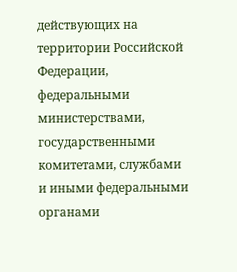действующих на территории Российской Федерации, федеральными министерствами, государственными комитетами, службами и иными федеральными органами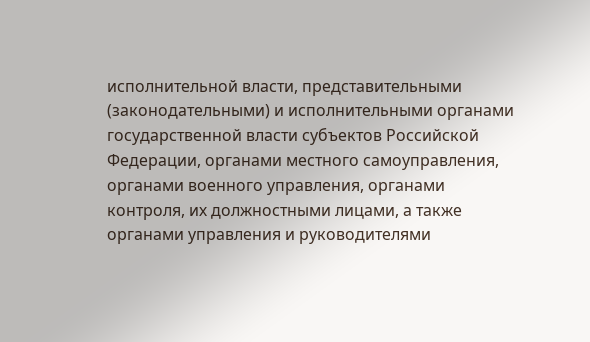исполнительной власти, представительными (законодательными) и исполнительными органами государственной власти субъектов Российской Федерации, органами местного самоуправления, органами военного управления, органами контроля, их должностными лицами, а также органами управления и руководителями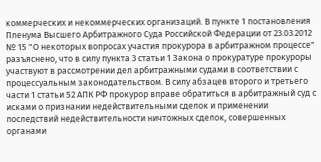коммерческих и некоммерческих организаций. В пункте 1 постановления Пленума Высшего Арбитражного Суда Российской Федерации от 23.03.2012 № 15 "О некоторых вопросах участия прокурора в арбитражном процессе" разъяснено, что в силу пункта 3 статьи 1 Закона о прокуратуре прокуроры участвуют в рассмотрении дел арбитражными судами в соответствии с процессуальным законодательством. В силу абзацев второго и третьего части 1 статьи 52 АПК РФ прокурор вправе обратиться в арбитражный суд с исками о признании недействительными сделок и применении последствий недействительности ничтожных сделок, совершенных органами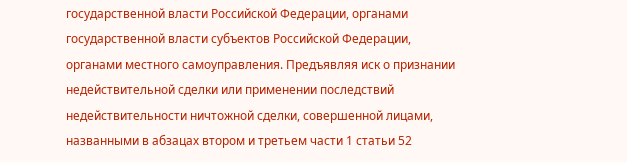государственной власти Российской Федерации, органами государственной власти субъектов Российской Федерации, органами местного самоуправления. Предъявляя иск о признании недействительной сделки или применении последствий недействительности ничтожной сделки, совершенной лицами, названными в абзацах втором и третьем части 1 статьи 52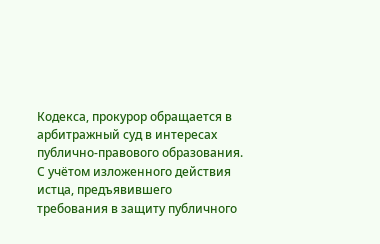Кодекса, прокурор обращается в арбитражный суд в интересах публично-правового образования. С учётом изложенного действия истца, предъявившего требования в защиту публичного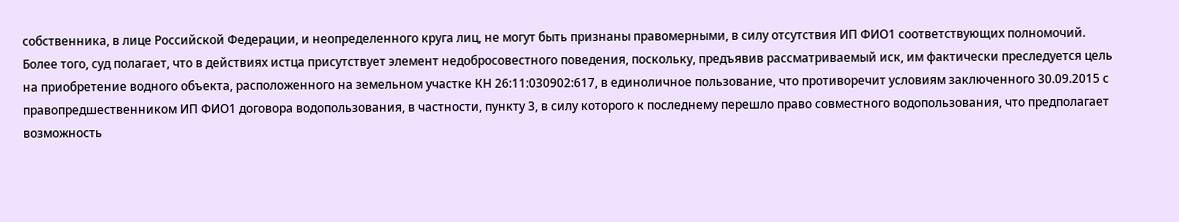собственника, в лице Российской Федерации, и неопределенного круга лиц, не могут быть признаны правомерными, в силу отсутствия ИП ФИО1 соответствующих полномочий. Более того, суд полагает, что в действиях истца присутствует элемент недобросовестного поведения, поскольку, предъявив рассматриваемый иск, им фактически преследуется цель на приобретение водного объекта, расположенного на земельном участке КН 26:11:030902:617, в единоличное пользование, что противоречит условиям заключенного 30.09.2015 с правопредшественником ИП ФИО1 договора водопользования, в частности, пункту 3, в силу которого к последнему перешло право совместного водопользования, что предполагает возможность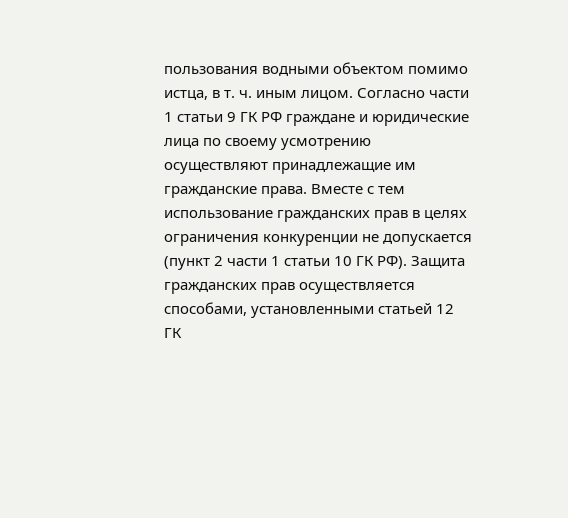пользования водными объектом помимо истца, в т. ч. иным лицом. Согласно части 1 статьи 9 ГК РФ граждане и юридические лица по своему усмотрению осуществляют принадлежащие им гражданские права. Вместе с тем использование гражданских прав в целях ограничения конкуренции не допускается (пункт 2 части 1 статьи 10 ГК РФ). Защита гражданских прав осуществляется способами, установленными статьей 12 ГК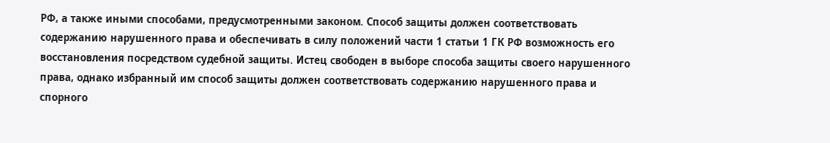РФ, а также иными способами, предусмотренными законом. Способ защиты должен соответствовать содержанию нарушенного права и обеспечивать в силу положений части 1 статьи 1 ГК РФ возможность его восстановления посредством судебной защиты. Истец свободен в выборе способа защиты своего нарушенного права, однако избранный им способ защиты должен соответствовать содержанию нарушенного права и спорного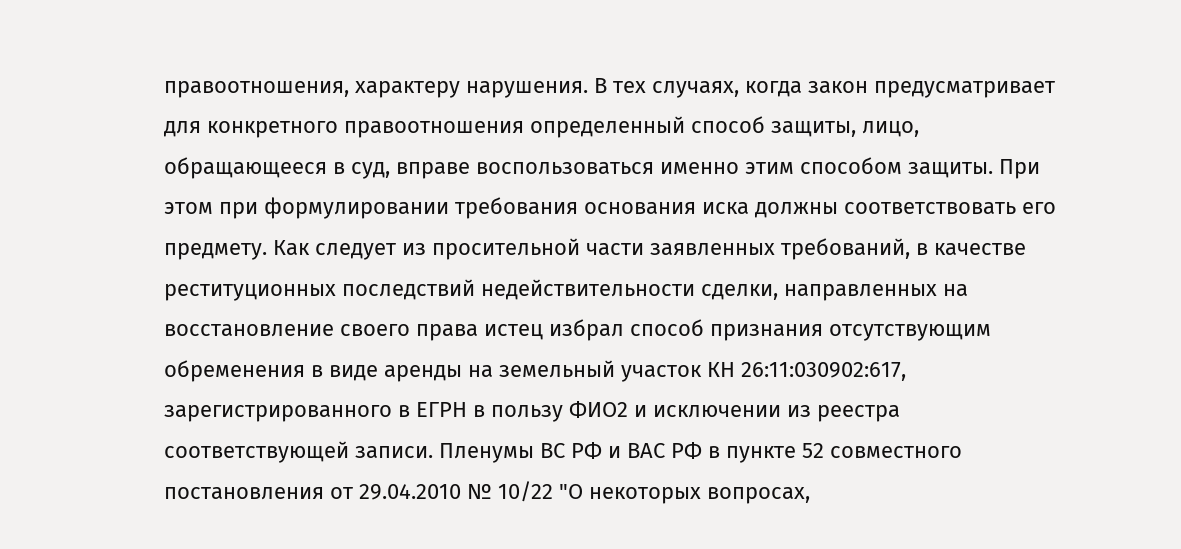правоотношения, характеру нарушения. В тех случаях, когда закон предусматривает для конкретного правоотношения определенный способ защиты, лицо, обращающееся в суд, вправе воспользоваться именно этим способом защиты. При этом при формулировании требования основания иска должны соответствовать его предмету. Как следует из просительной части заявленных требований, в качестве реституционных последствий недействительности сделки, направленных на восстановление своего права истец избрал способ признания отсутствующим обременения в виде аренды на земельный участок КН 26:11:030902:617, зарегистрированного в ЕГРН в пользу ФИО2 и исключении из реестра соответствующей записи. Пленумы ВС РФ и ВАС РФ в пункте 52 совместного постановления от 29.04.2010 № 10/22 "О некоторых вопросах,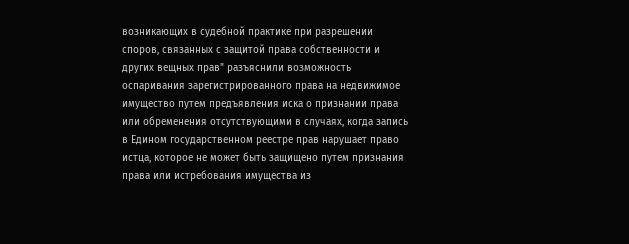возникающих в судебной практике при разрешении споров, связанных с защитой права собственности и других вещных прав" разъяснили возможность оспаривания зарегистрированного права на недвижимое имущество путем предъявления иска о признании права или обременения отсутствующими в случаях, когда запись в Едином государственном реестре прав нарушает право истца, которое не может быть защищено путем признания права или истребования имущества из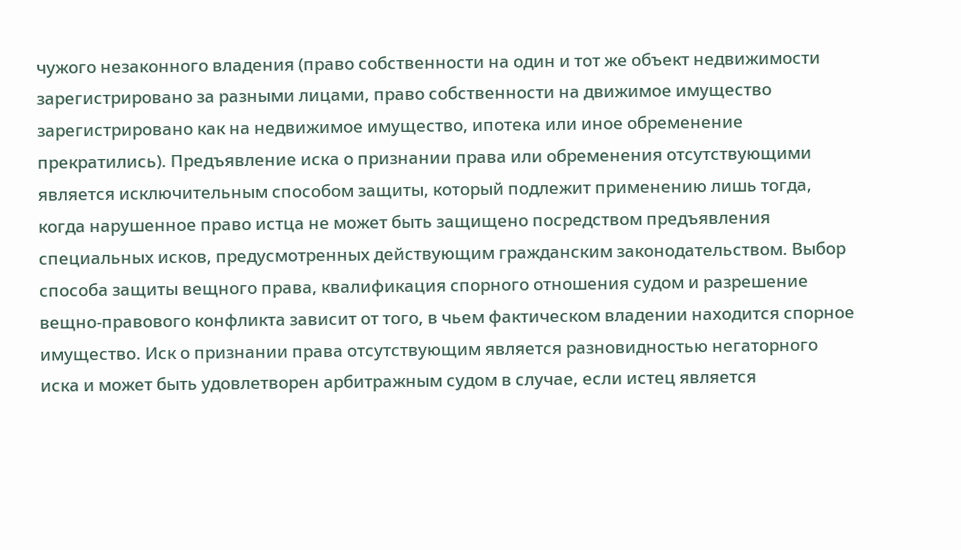чужого незаконного владения (право собственности на один и тот же объект недвижимости зарегистрировано за разными лицами, право собственности на движимое имущество зарегистрировано как на недвижимое имущество, ипотека или иное обременение прекратились). Предъявление иска о признании права или обременения отсутствующими является исключительным способом защиты, который подлежит применению лишь тогда, когда нарушенное право истца не может быть защищено посредством предъявления специальных исков, предусмотренных действующим гражданским законодательством. Выбор способа защиты вещного права, квалификация спорного отношения судом и разрешение вещно-правового конфликта зависит от того, в чьем фактическом владении находится спорное имущество. Иск о признании права отсутствующим является разновидностью негаторного иска и может быть удовлетворен арбитражным судом в случае, если истец является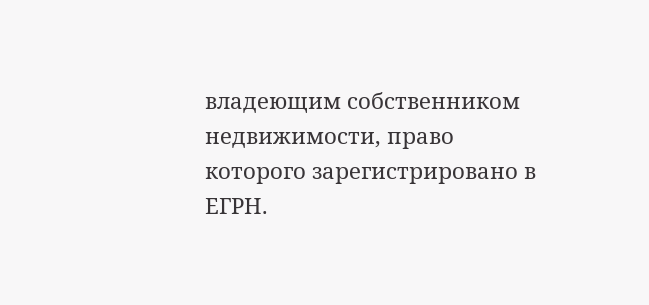владеющим собственником недвижимости, право которого зарегистрировано в ЕГРН.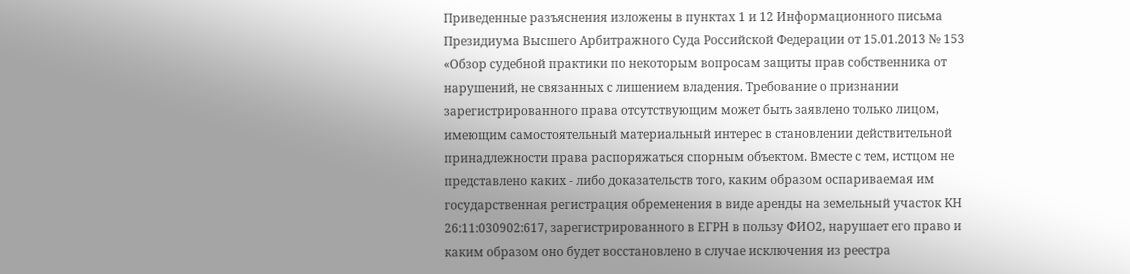Приведенные разъяснения изложены в пунктах 1 и 12 Информационного письма Президиума Высшего Арбитражного Суда Российской Федерации от 15.01.2013 № 153 «Обзор судебной практики по некоторым вопросам защиты прав собственника от нарушений, не связанных с лишением владения. Требование о признании зарегистрированного права отсутствующим может быть заявлено только лицом, имеющим самостоятельный материальный интерес в становлении действительной принадлежности права распоряжаться спорным объектом. Вместе с тем, истцом не представлено каких - либо доказательств того, каким образом оспариваемая им государственная регистрация обременения в виде аренды на земельный участок КН 26:11:030902:617, зарегистрированного в ЕГРН в пользу ФИО2, нарушает его право и каким образом оно будет восстановлено в случае исключения из реестра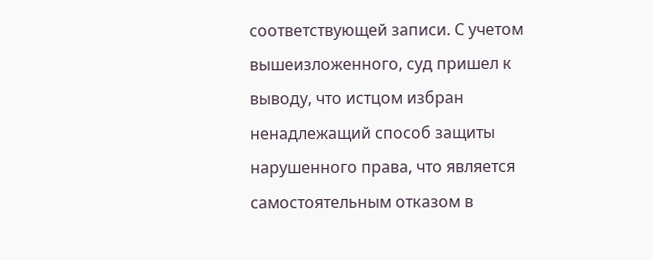соответствующей записи. С учетом вышеизложенного, суд пришел к выводу, что истцом избран ненадлежащий способ защиты нарушенного права, что является самостоятельным отказом в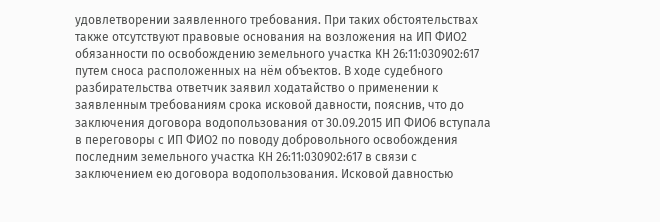удовлетворении заявленного требования. При таких обстоятельствах также отсутствуют правовые основания на возложения на ИП ФИО2 обязанности по освобождению земельного участка КН 26:11:030902:617 путем сноса расположенных на нём объектов. В ходе судебного разбирательства ответчик заявил ходатайство о применении к заявленным требованиям срока исковой давности, пояснив, что до заключения договора водопользования от 30.09.2015 ИП ФИО6 вступала в переговоры с ИП ФИО2 по поводу добровольного освобождения последним земельного участка КН 26:11:030902:617 в связи с заключением ею договора водопользования. Исковой давностью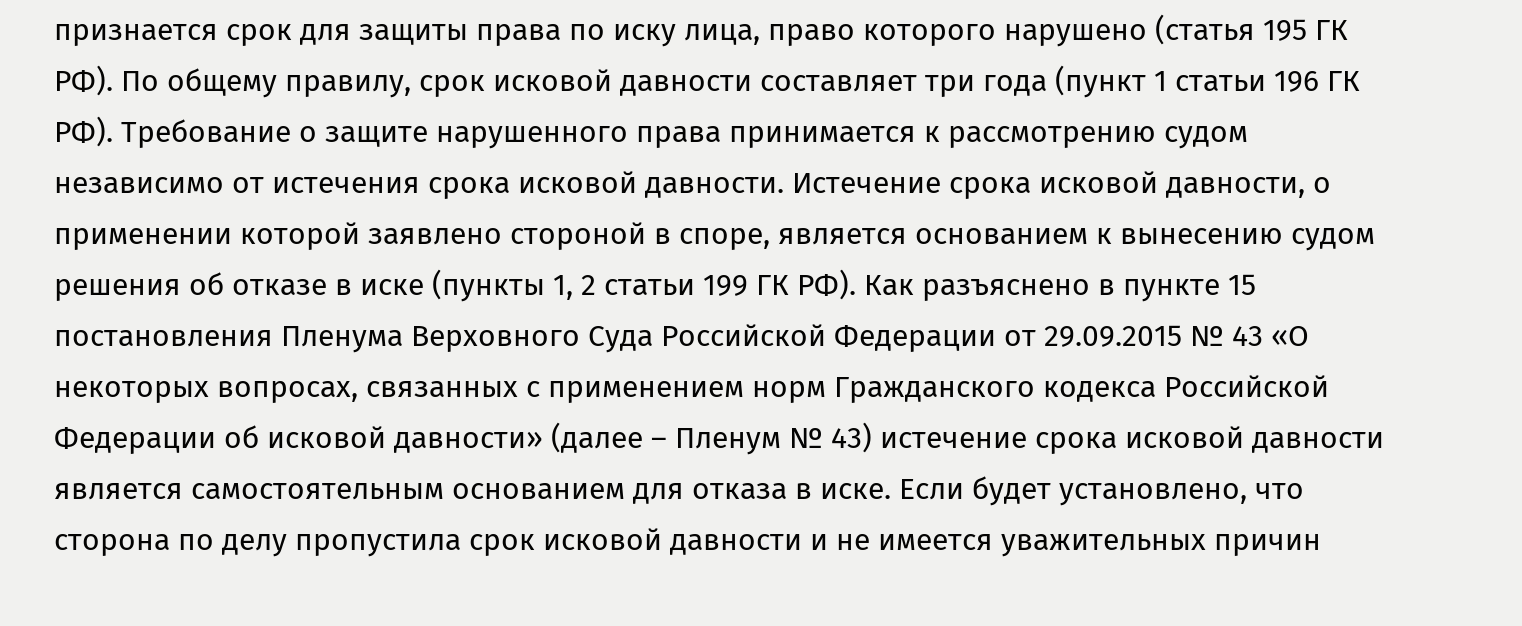признается срок для защиты права по иску лица, право которого нарушено (статья 195 ГК РФ). По общему правилу, срок исковой давности составляет три года (пункт 1 статьи 196 ГК РФ). Требование о защите нарушенного права принимается к рассмотрению судом независимо от истечения срока исковой давности. Истечение срока исковой давности, о применении которой заявлено стороной в споре, является основанием к вынесению судом решения об отказе в иске (пункты 1, 2 статьи 199 ГК РФ). Как разъяснено в пункте 15 постановления Пленума Верховного Суда Российской Федерации от 29.09.2015 № 43 «О некоторых вопросах, связанных с применением норм Гражданского кодекса Российской Федерации об исковой давности» (далее – Пленум № 43) истечение срока исковой давности является самостоятельным основанием для отказа в иске. Если будет установлено, что сторона по делу пропустила срок исковой давности и не имеется уважительных причин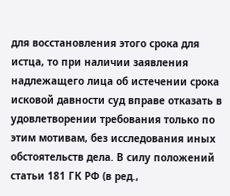для восстановления этого срока для истца, то при наличии заявления надлежащего лица об истечении срока исковой давности суд вправе отказать в удовлетворении требования только по этим мотивам, без исследования иных обстоятельств дела. В силу положений статьи 181 ГК РФ (в ред.,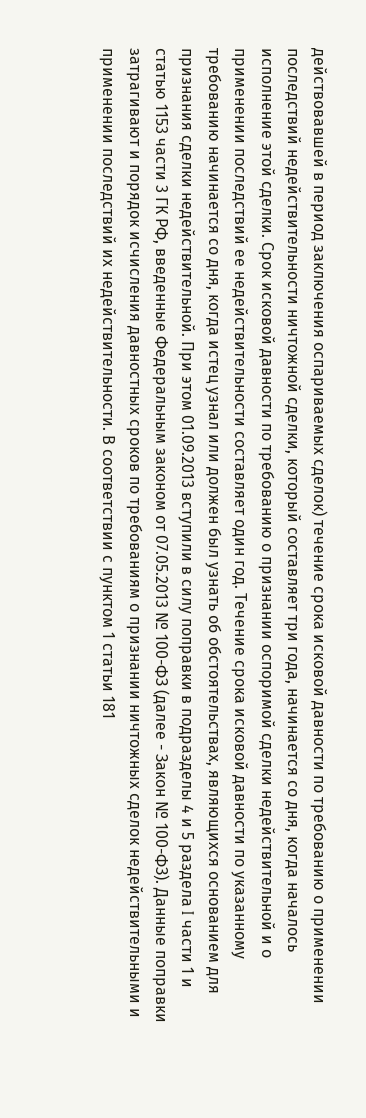действовавшей в период заключения оспариваемых сделок) течение срока исковой давности по требованию о применении последствий недействительности ничтожной сделки, который составляет три года, начинается со дня, когда началось исполнение этой сделки. Срок исковой давности по требованию о признании оспоримой сделки недействительной и о применении последствий ее недействительности составляет один год. Течение срока исковой давности по указанному требованию начинается со дня, когда истец узнал или должен был узнать об обстоятельствах, являющихся основанием для признания сделки недействительной. При этом 01.09.2013 вступили в силу поправки в подразделы 4 и 5 раздела I части 1 и статью 1153 части 3 ГК РФ, введенные Федеральным законом от 07.05.2013 № 100-ФЗ (далее - Закон № 100-ФЗ). Данные поправки затрагивают и порядок исчисления давностных сроков по требованиям о признании ничтожных сделок недействительными и применении последствий их недействительности. В соответствии с пунктом 1 статьи 181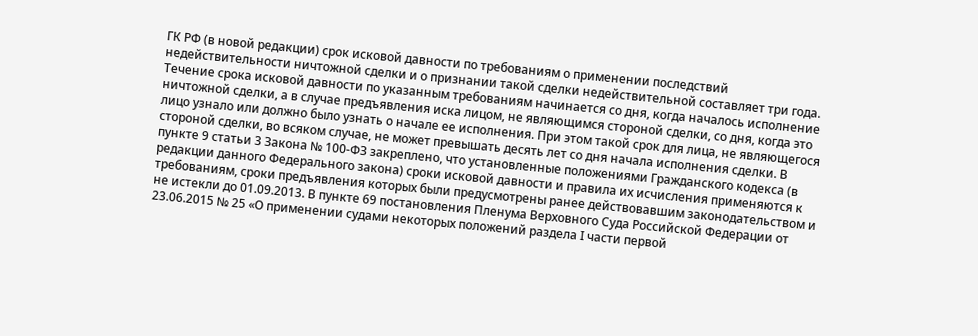ГК РФ (в новой редакции) срок исковой давности по требованиям о применении последствий недействительности ничтожной сделки и о признании такой сделки недействительной составляет три года. Течение срока исковой давности по указанным требованиям начинается со дня, когда началось исполнение ничтожной сделки, а в случае предъявления иска лицом, не являющимся стороной сделки, со дня, когда это лицо узнало или должно было узнать о начале ее исполнения. При этом такой срок для лица, не являющегося стороной сделки, во всяком случае, не может превышать десять лет со дня начала исполнения сделки. В пункте 9 статьи 3 Закона № 100-ФЗ закреплено, что установленные положениями Гражданского кодекса (в редакции данного Федерального закона) сроки исковой давности и правила их исчисления применяются к требованиям, сроки предъявления которых были предусмотрены ранее действовавшим законодательством и не истекли до 01.09.2013. В пункте 69 постановления Пленума Верховного Суда Российской Федерации от 23.06.2015 № 25 «О применении судами некоторых положений раздела I части первой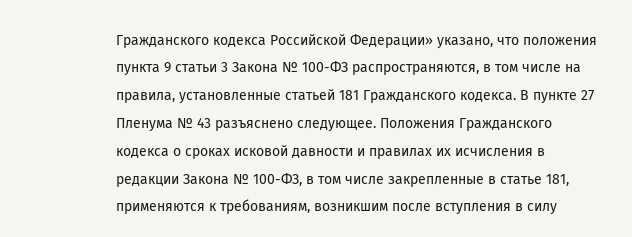Гражданского кодекса Российской Федерации» указано, что положения пункта 9 статьи 3 Закона № 100-ФЗ распространяются, в том числе на правила, установленные статьей 181 Гражданского кодекса. В пункте 27 Пленума № 43 разъяснено следующее. Положения Гражданского кодекса о сроках исковой давности и правилах их исчисления в редакции Закона № 100-ФЗ, в том числе закрепленные в статье 181, применяются к требованиям, возникшим после вступления в силу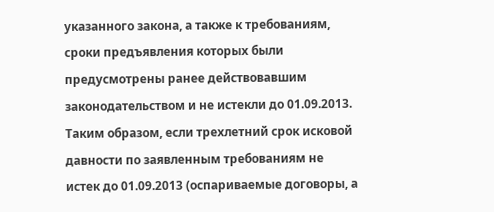указанного закона, а также к требованиям, сроки предъявления которых были предусмотрены ранее действовавшим законодательством и не истекли до 01.09.2013. Таким образом, если трехлетний срок исковой давности по заявленным требованиям не истек до 01.09.2013 (оспариваемые договоры, а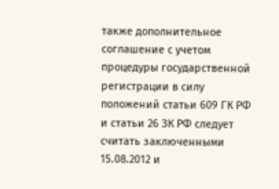также дополнительное соглашение с учетом процедуры государственной регистрации в силу положений статьи 609 ГК РФ и статьи 26 ЗК РФ следует считать заключенными 15.08.2012 и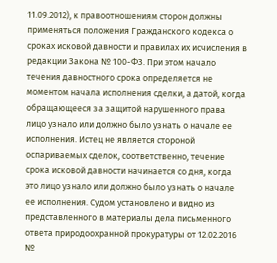11.09.2012), к правоотношениям сторон должны применяться положения Гражданского кодекса о сроках исковой давности и правилах их исчисления в редакции Закона № 100-ФЗ. При этом начало течения давностного срока определяется не моментом начала исполнения сделки, а датой, когда обращающееся за защитой нарушенного права лицо узнало или должно было узнать о начале ее исполнения. Истец не является стороной оспариваемых сделок, соответственно, течение срока исковой давности начинается со дня, когда это лицо узнало или должно было узнать о начале ее исполнения. Судом установлено и видно из представленного в материалы дела письменного ответа природоохранной прокуратуры от 12.02.2016 №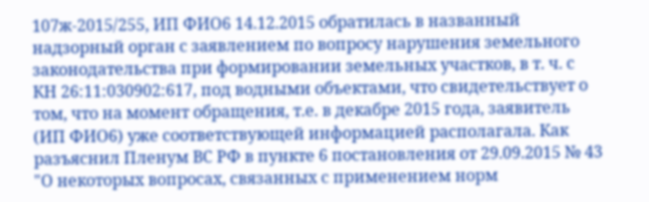107ж-2015/255, ИП ФИО6 14.12.2015 обратилась в названный надзорный орган с заявлением по вопросу нарушения земельного законодательства при формировании земельных участков, в т. ч. с КН 26:11:030902:617, под водными объектами, что свидетельствует о том, что на момент обращения, т.е. в декабре 2015 года, заявитель (ИП ФИО6) уже соответствующей информацией располагала. Как разъяснил Пленум ВС РФ в пункте 6 постановления от 29.09.2015 № 43 "О некоторых вопросах, связанных с применением норм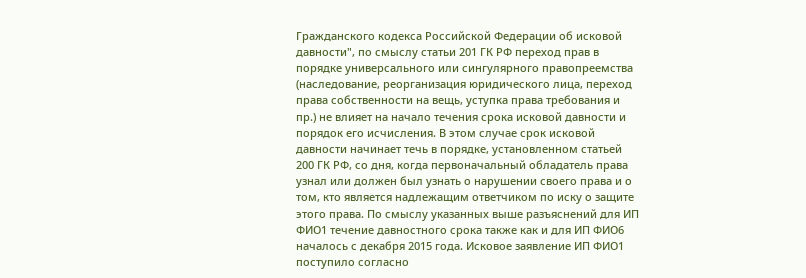Гражданского кодекса Российской Федерации об исковой давности", по смыслу статьи 201 ГК РФ переход прав в порядке универсального или сингулярного правопреемства (наследование, реорганизация юридического лица, переход права собственности на вещь, уступка права требования и пр.) не влияет на начало течения срока исковой давности и порядок его исчисления. В этом случае срок исковой давности начинает течь в порядке, установленном статьей 200 ГК РФ, со дня, когда первоначальный обладатель права узнал или должен был узнать о нарушении своего права и о том, кто является надлежащим ответчиком по иску о защите этого права. По смыслу указанных выше разъяснений для ИП ФИО1 течение давностного срока также как и для ИП ФИО6 началось с декабря 2015 года. Исковое заявление ИП ФИО1 поступило согласно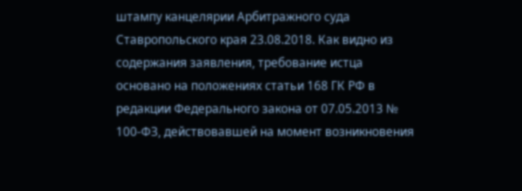штампу канцелярии Арбитражного суда Ставропольского края 23.08.2018. Как видно из содержания заявления, требование истца основано на положениях статьи 168 ГК РФ в редакции Федерального закона от 07.05.2013 № 100-ФЗ, действовавшей на момент возникновения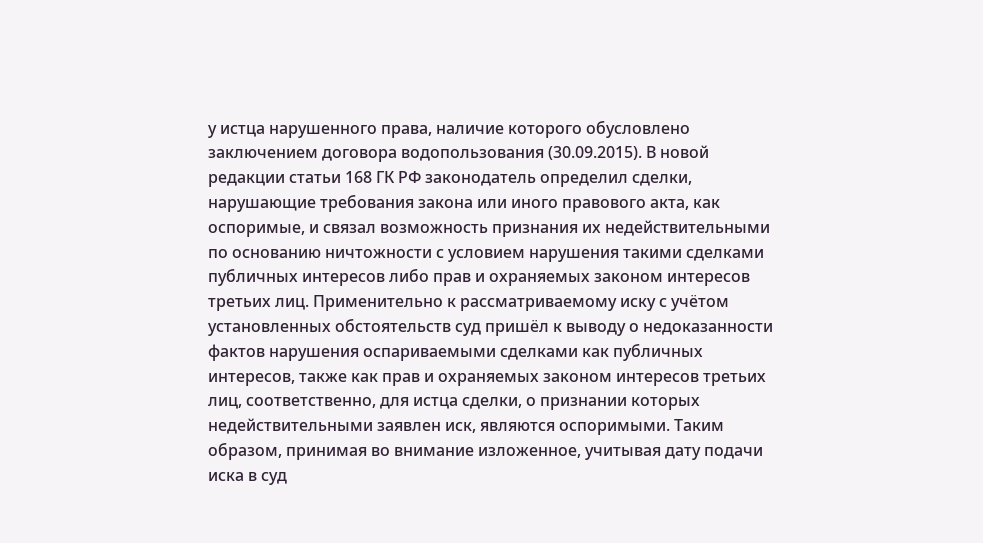у истца нарушенного права, наличие которого обусловлено заключением договора водопользования (30.09.2015). В новой редакции статьи 168 ГК РФ законодатель определил сделки, нарушающие требования закона или иного правового акта, как оспоримые, и связал возможность признания их недействительными по основанию ничтожности с условием нарушения такими сделками публичных интересов либо прав и охраняемых законом интересов третьих лиц. Применительно к рассматриваемому иску с учётом установленных обстоятельств суд пришёл к выводу о недоказанности фактов нарушения оспариваемыми сделками как публичных интересов, также как прав и охраняемых законом интересов третьих лиц, соответственно, для истца сделки, о признании которых недействительными заявлен иск, являются оспоримыми. Таким образом, принимая во внимание изложенное, учитывая дату подачи иска в суд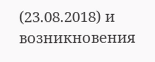(23.08.2018) и возникновения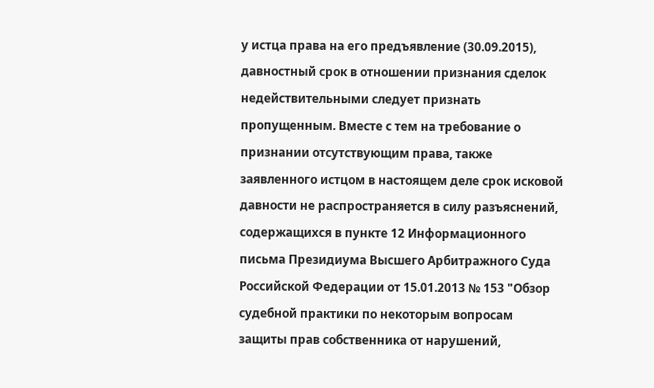у истца права на его предъявление (30.09.2015), давностный срок в отношении признания сделок недействительными следует признать пропущенным. Вместе с тем на требование о признании отсутствующим права, также заявленного истцом в настоящем деле срок исковой давности не распространяется в силу разъяснений, содержащихся в пункте 12 Информационного письма Президиума Высшего Арбитражного Суда Российской Федерации от 15.01.2013 № 153 "Обзор судебной практики по некоторым вопросам защиты прав собственника от нарушений,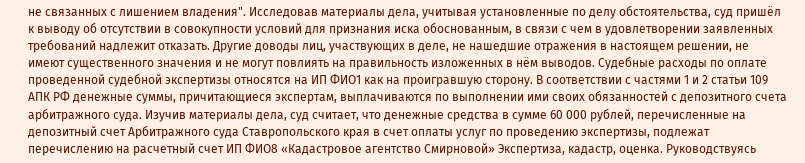не связанных с лишением владения". Исследовав материалы дела, учитывая установленные по делу обстоятельства, суд пришёл к выводу об отсутствии в совокупности условий для признания иска обоснованным, в связи с чем в удовлетворении заявленных требований надлежит отказать. Другие доводы лиц, участвующих в деле, не нашедшие отражения в настоящем решении, не имеют существенного значения и не могут повлиять на правильность изложенных в нём выводов. Судебные расходы по оплате проведенной судебной экспертизы относятся на ИП ФИО1 как на проигравшую сторону. В соответствии с частями 1 и 2 статьи 109 АПК РФ денежные суммы, причитающиеся экспертам, выплачиваются по выполнении ими своих обязанностей с депозитного счета арбитражного суда. Изучив материалы дела, суд считает, что денежные средства в сумме 60 000 рублей, перечисленные на депозитный счет Арбитражного суда Ставропольского края в счет оплаты услуг по проведению экспертизы, подлежат перечислению на расчетный счет ИП ФИО8 «Кадастровое агентство Смирновой» Экспертиза, кадастр, оценка. Руководствуясь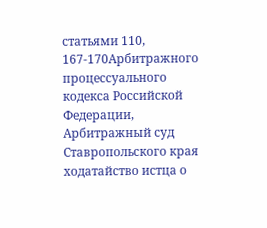статьями 110, 167-170Арбитражного процессуального кодекса Российской Федерации, Арбитражный суд Ставропольского края ходатайство истца о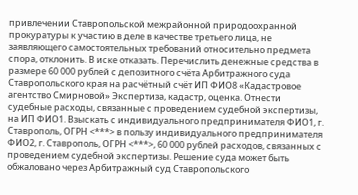привлечении Ставропольской межрайонной природоохранной прокуратуры к участию в деле в качестве третьего лица, не заявляющего самостоятельных требований относительно предмета спора, отклонить. В иске отказать. Перечислить денежные средства в размере 60 000 рублей с депозитного счёта Арбитражного суда Ставропольского края на расчётный счёт ИП ФИО8 «Кадастровое агентство Смирновой» Экспертиза, кадастр, оценка. Отнести судебные расходы, связанные с проведением судебной экспертизы, на ИП ФИО1. Взыскать с индивидуального предпринимателя ФИО1, г. Ставрополь, ОГРН <***> в пользу индивидуального предпринимателя ФИО2, г. Ставрополь, ОГРН <***>, 60 000 рублей расходов, связанных с проведением судебной экспертизы. Решение суда может быть обжаловано через Арбитражный суд Ставропольского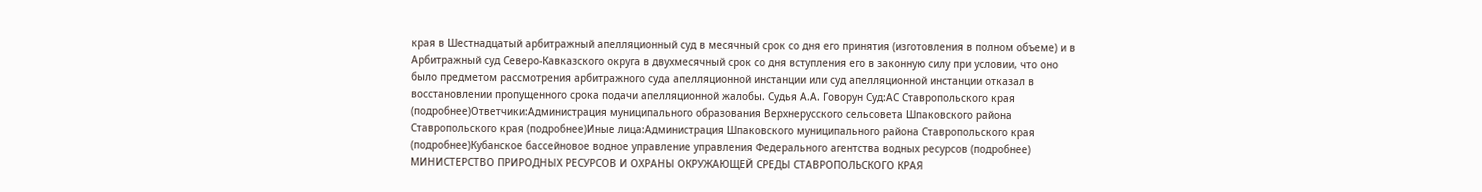края в Шестнадцатый арбитражный апелляционный суд в месячный срок со дня его принятия (изготовления в полном объеме) и в Арбитражный суд Северо-Кавказского округа в двухмесячный срок со дня вступления его в законную силу при условии, что оно было предметом рассмотрения арбитражного суда апелляционной инстанции или суд апелляционной инстанции отказал в восстановлении пропущенного срока подачи апелляционной жалобы. Судья А.А. Говорун Суд:АС Ставропольского края (подробнее)Ответчики:Администрация муниципального образования Верхнерусского сельсовета Шпаковского района Ставропольского края (подробнее)Иные лица:Администрация Шпаковского муниципального района Ставропольского края (подробнее)Кубанское бассейновое водное управление управления Федерального агентства водных ресурсов (подробнее) МИНИСТЕРСТВО ПРИРОДНЫХ РЕСУРСОВ И ОХРАНЫ ОКРУЖАЮЩЕЙ СРЕДЫ СТАВРОПОЛЬСКОГО КРАЯ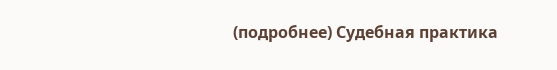(подробнее) Судебная практика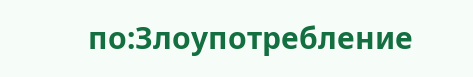по:Злоупотребление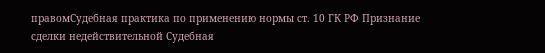правомСудебная практика по применению нормы ст. 10 ГК РФ Признание сделки недействительной Судебная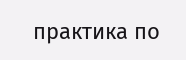практика по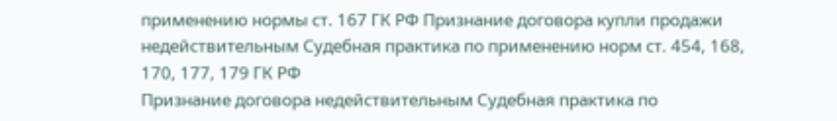применению нормы ст. 167 ГК РФ Признание договора купли продажи недействительным Судебная практика по применению норм ст. 454, 168, 170, 177, 179 ГК РФ
Признание договора недействительным Судебная практика по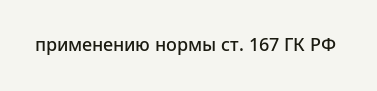применению нормы ст. 167 ГК РФ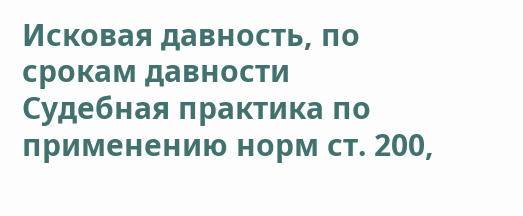Исковая давность, по срокам давности Судебная практика по применению норм ст. 200,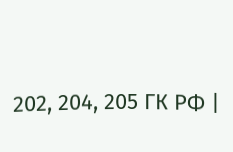202, 204, 205 ГК РФ |